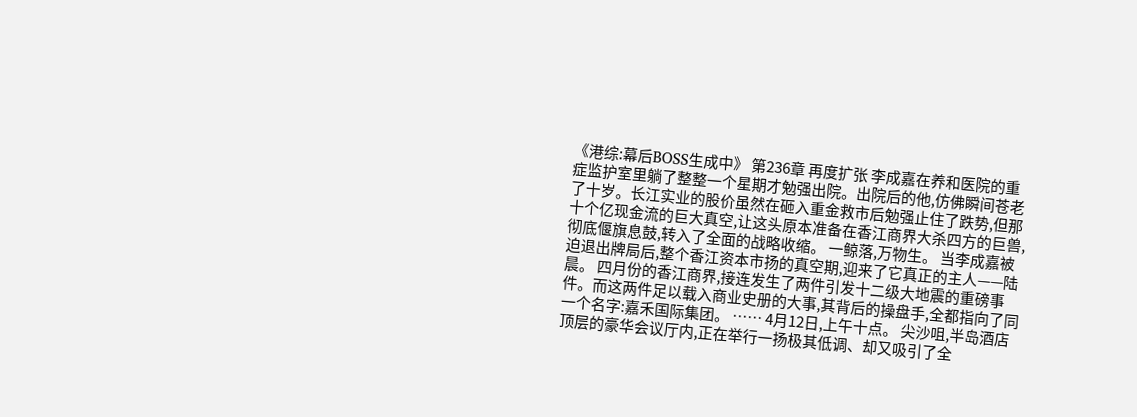《港综:幕后BOSS生成中》 第236章 再度扩张 李成嘉在养和医院的重症监护室里躺了整整一个星期才勉强出院。出院后的他,仿佛瞬间苍老了十岁。长江实业的股价虽然在砸入重金救市后勉强止住了跌势,但那十个亿现金流的巨大真空,让这头原本准备在香江商界大杀四方的巨兽,彻底偃旗息鼓,转入了全面的战略收缩。 一鲸落,万物生。 当李成嘉被迫退出牌局后,整个香江资本市扬的真空期,迎来了它真正的主人——陆晨。 四月份的香江商界,接连发生了两件引发十二级大地震的重磅事件。而这两件足以载入商业史册的大事,其背后的操盘手,全都指向了同一个名字:嘉禾国际集团。 …… 4月12日,上午十点。 尖沙咀,半岛酒店顶层的豪华会议厅内,正在举行一扬极其低调、却又吸引了全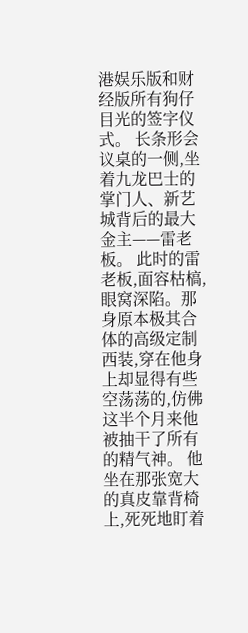港娱乐版和财经版所有狗仔目光的签字仪式。 长条形会议桌的一侧,坐着九龙巴士的掌门人、新艺城背后的最大金主——雷老板。 此时的雷老板,面容枯槁,眼窝深陷。那身原本极其合体的高级定制西装,穿在他身上却显得有些空荡荡的,仿佛这半个月来他被抽干了所有的精气神。 他坐在那张宽大的真皮靠背椅上,死死地盯着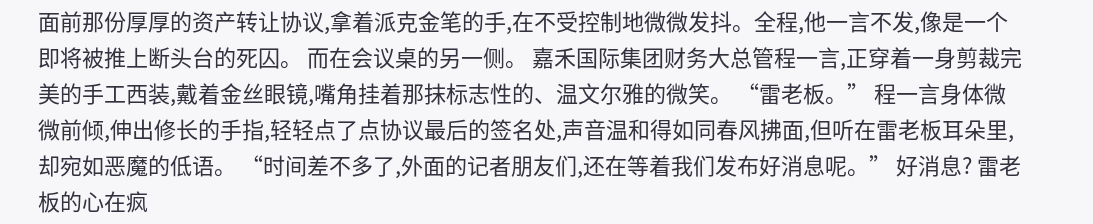面前那份厚厚的资产转让协议,拿着派克金笔的手,在不受控制地微微发抖。全程,他一言不发,像是一个即将被推上断头台的死囚。 而在会议桌的另一侧。 嘉禾国际集团财务大总管程一言,正穿着一身剪裁完美的手工西装,戴着金丝眼镜,嘴角挂着那抹标志性的、温文尔雅的微笑。 “雷老板。” 程一言身体微微前倾,伸出修长的手指,轻轻点了点协议最后的签名处,声音温和得如同春风拂面,但听在雷老板耳朵里,却宛如恶魔的低语。 “时间差不多了,外面的记者朋友们,还在等着我们发布好消息呢。” 好消息? 雷老板的心在疯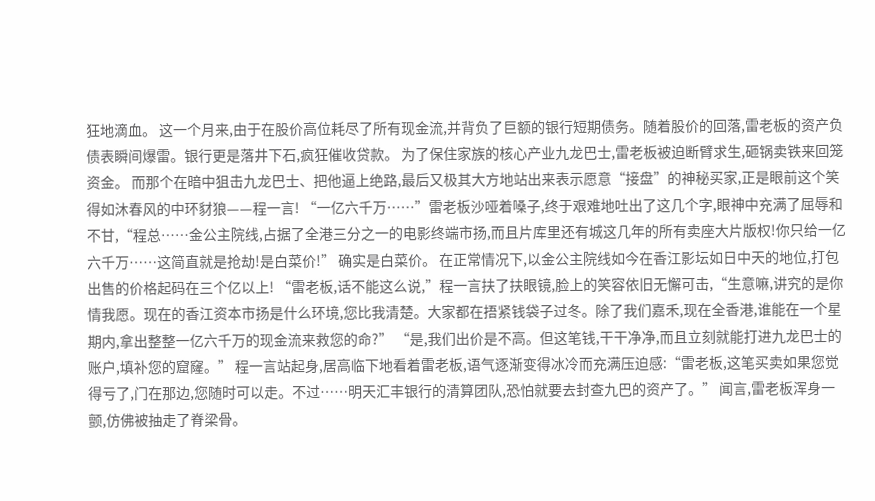狂地滴血。 这一个月来,由于在股价高位耗尽了所有现金流,并背负了巨额的银行短期债务。随着股价的回落,雷老板的资产负债表瞬间爆雷。银行更是落井下石,疯狂催收贷款。 为了保住家族的核心产业九龙巴士,雷老板被迫断臂求生,砸锅卖铁来回笼资金。 而那个在暗中狙击九龙巴士、把他逼上绝路,最后又极其大方地站出来表示愿意“接盘”的神秘买家,正是眼前这个笑得如沐春风的中环豺狼——程一言! “一亿六千万……”雷老板沙哑着嗓子,终于艰难地吐出了这几个字,眼神中充满了屈辱和不甘,“程总……金公主院线,占据了全港三分之一的电影终端市扬,而且片库里还有城这几年的所有卖座大片版权!你只给一亿六千万……这简直就是抢劫!是白菜价!” 确实是白菜价。 在正常情况下,以金公主院线如今在香江影坛如日中天的地位,打包出售的价格起码在三个亿以上! “雷老板,话不能这么说,”程一言扶了扶眼镜,脸上的笑容依旧无懈可击,“生意嘛,讲究的是你情我愿。现在的香江资本市扬是什么环境,您比我清楚。大家都在捂紧钱袋子过冬。除了我们嘉禾,现在全香港,谁能在一个星期内,拿出整整一亿六千万的现金流来救您的命?” “是,我们出价是不高。但这笔钱,干干净净,而且立刻就能打进九龙巴士的账户,填补您的窟窿。” 程一言站起身,居高临下地看着雷老板,语气逐渐变得冰冷而充满压迫感:“雷老板,这笔买卖如果您觉得亏了,门在那边,您随时可以走。不过……明天汇丰银行的清算团队,恐怕就要去封查九巴的资产了。” 闻言,雷老板浑身一颤,仿佛被抽走了脊梁骨。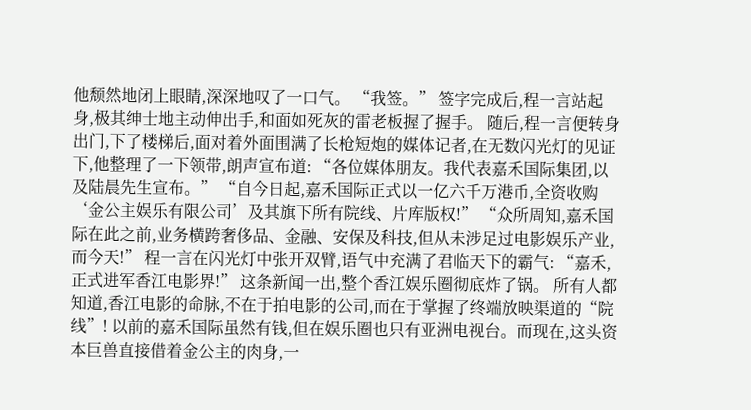他颓然地闭上眼睛,深深地叹了一口气。 “我签。” 签字完成后,程一言站起身,极其绅士地主动伸出手,和面如死灰的雷老板握了握手。 随后,程一言便转身出门,下了楼梯后,面对着外面围满了长枪短炮的媒体记者,在无数闪光灯的见证下,他整理了一下领带,朗声宣布道: “各位媒体朋友。我代表嘉禾国际集团,以及陆晨先生宣布。” “自今日起,嘉禾国际正式以一亿六千万港币,全资收购‘金公主娱乐有限公司’及其旗下所有院线、片库版权!” “众所周知,嘉禾国际在此之前,业务横跨奢侈品、金融、安保及科技,但从未涉足过电影娱乐产业,而今天!” 程一言在闪光灯中张开双臂,语气中充满了君临天下的霸气: “嘉禾,正式进军香江电影界!” 这条新闻一出,整个香江娱乐圈彻底炸了锅。 所有人都知道,香江电影的命脉,不在于拍电影的公司,而在于掌握了终端放映渠道的“院线”! 以前的嘉禾国际虽然有钱,但在娱乐圈也只有亚洲电视台。而现在,这头资本巨兽直接借着金公主的肉身,一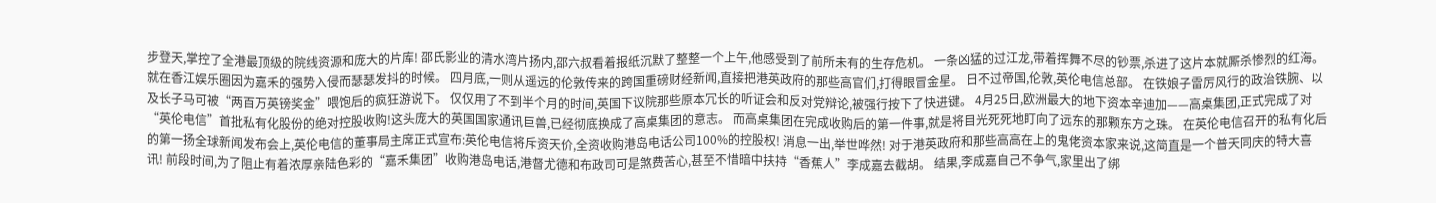步登天,掌控了全港最顶级的院线资源和庞大的片库! 邵氏影业的清水湾片扬内,邵六叔看着报纸沉默了整整一个上午,他感受到了前所未有的生存危机。 一条凶猛的过江龙,带着挥舞不尽的钞票,杀进了这片本就厮杀惨烈的红海。 就在香江娱乐圈因为嘉禾的强势入侵而瑟瑟发抖的时候。 四月底,一则从遥远的伦敦传来的跨国重磅财经新闻,直接把港英政府的那些高官们,打得眼冒金星。 日不过帝国,伦敦,英伦电信总部。 在铁娘子雷厉风行的政治铁腕、以及长子马可被“两百万英镑奖金”喂饱后的疯狂游说下。 仅仅用了不到半个月的时间,英国下议院那些原本冗长的听证会和反对党辩论,被强行按下了快进键。 4月25日,欧洲最大的地下资本辛迪加——高桌集团,正式完成了对“英伦电信”首批私有化股份的绝对控股收购!这头庞大的英国国家通讯巨兽,已经彻底换成了高桌集团的意志。 而高桌集团在完成收购后的第一件事,就是将目光死死地盯向了远东的那颗东方之珠。 在英伦电信召开的私有化后的第一扬全球新闻发布会上,英伦电信的董事局主席正式宣布:英伦电信将斥资天价,全资收购港岛电话公司100%的控股权! 消息一出,举世哗然! 对于港英政府和那些高高在上的鬼佬资本家来说,这简直是一个普天同庆的特大喜讯! 前段时间,为了阻止有着浓厚亲陆色彩的“嘉禾集团”收购港岛电话,港督尤德和布政司可是煞费苦心,甚至不惜暗中扶持“香蕉人”李成嘉去截胡。 结果,李成嘉自己不争气,家里出了绑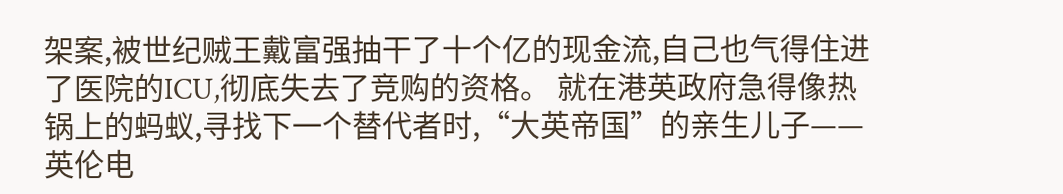架案,被世纪贼王戴富强抽干了十个亿的现金流,自己也气得住进了医院的ICU,彻底失去了竞购的资格。 就在港英政府急得像热锅上的蚂蚁,寻找下一个替代者时,“大英帝国”的亲生儿子——英伦电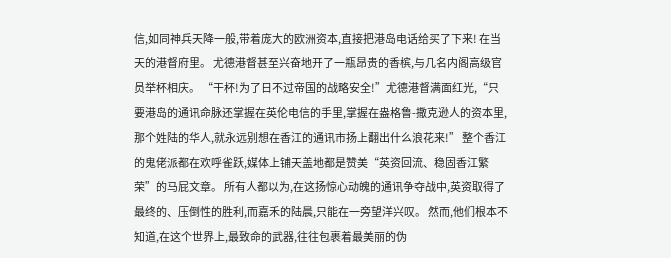信,如同神兵天降一般,带着庞大的欧洲资本,直接把港岛电话给买了下来! 在当天的港督府里。 尤德港督甚至兴奋地开了一瓶昂贵的香槟,与几名内阁高级官员举杯相庆。 “干杯!为了日不过帝国的战略安全!”尤德港督满面红光,“只要港岛的通讯命脉还掌握在英伦电信的手里,掌握在盎格鲁-撒克逊人的资本里,那个姓陆的华人,就永远别想在香江的通讯市扬上翻出什么浪花来!” 整个香江的鬼佬派都在欢呼雀跃,媒体上铺天盖地都是赞美“英资回流、稳固香江繁荣”的马屁文章。 所有人都以为,在这扬惊心动魄的通讯争夺战中,英资取得了最终的、压倒性的胜利,而嘉禾的陆晨,只能在一旁望洋兴叹。 然而,他们根本不知道,在这个世界上,最致命的武器,往往包裹着最美丽的伪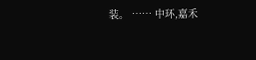装。 …… 中环,嘉禾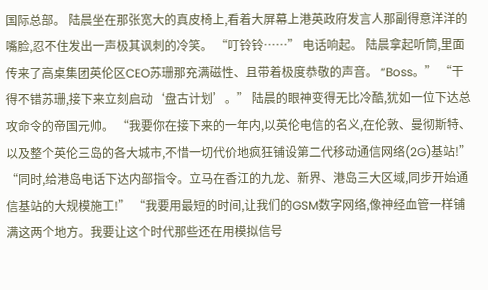国际总部。 陆晨坐在那张宽大的真皮椅上,看着大屏幕上港英政府发言人那副得意洋洋的嘴脸,忍不住发出一声极其讽刺的冷笑。 “叮铃铃……” 电话响起。 陆晨拿起听筒,里面传来了高桌集团英伦区CEO苏珊那充满磁性、且带着极度恭敬的声音。 “Boss。” “干得不错苏珊,接下来立刻启动‘盘古计划’。” 陆晨的眼神变得无比冷酷,犹如一位下达总攻命令的帝国元帅。 “我要你在接下来的一年内,以英伦电信的名义,在伦敦、曼彻斯特、以及整个英伦三岛的各大城市,不惜一切代价地疯狂铺设第二代移动通信网络(2G)基站!” “同时,给港岛电话下达内部指令。立马在香江的九龙、新界、港岛三大区域,同步开始通信基站的大规模施工!” “我要用最短的时间,让我们的GSM数字网络,像神经血管一样铺满这两个地方。我要让这个时代那些还在用模拟信号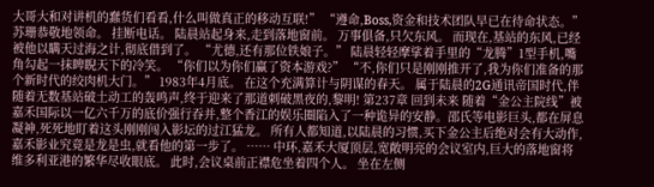大哥大和对讲机的蠢货们看看,什么叫做真正的移动互联!” “遵命,Boss,资金和技术团队早已在待命状态。”苏珊恭敬地领命。 挂断电话。 陆晨站起身来,走到落地窗前。 万事俱备,只欠东风。 而现在,基站的东风,已经被他以瞒天过海之计,彻底借到了。 “尤德,还有那位铁娘子。” 陆晨轻轻摩挲着手里的“龙腾”1型手机,嘴角勾起一抹睥睨天下的冷笑。 “你们以为你们赢了资本游戏?” “不,你们只是刚刚推开了,我为你们准备的那个新时代的绞肉机大门。” 1983年4月底。 在这个充满算计与阴谋的春天。 属于陆晨的2G通讯帝国时代,伴随着无数基站破土动工的轰鸣声,终于迎来了那道刺破黑夜的,黎明! 第237章 回到未来 随着“金公主院线”被嘉禾国际以一亿六千万的底价强行吞并,整个香江的娱乐圈陷入了一种诡异的安静。邵氏等电影巨头,都在屏息凝神,死死地盯着这头刚刚闯入影坛的过江猛龙。 所有人都知道,以陆晨的习惯,买下金公主后绝对会有大动作,嘉禾影业究竟是龙是虫,就看他的第一步了。 …… 中环,嘉禾大厦顶层,宽敞明亮的会议室内,巨大的落地窗将维多利亚港的繁华尽收眼底。 此时,会议桌前正襟危坐着四个人。 坐在左侧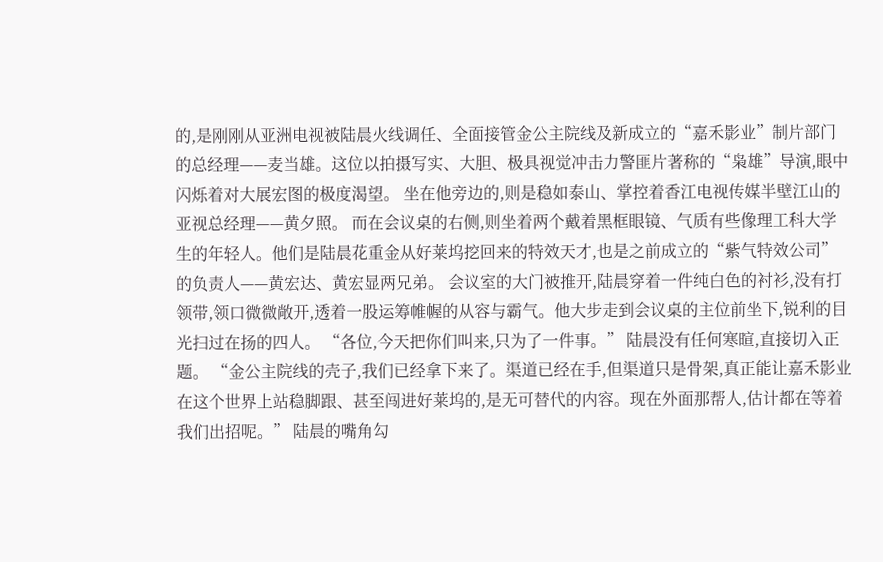的,是刚刚从亚洲电视被陆晨火线调任、全面接管金公主院线及新成立的“嘉禾影业”制片部门的总经理——麦当雄。这位以拍摄写实、大胆、极具视觉冲击力警匪片著称的“枭雄”导演,眼中闪烁着对大展宏图的极度渴望。 坐在他旁边的,则是稳如泰山、掌控着香江电视传媒半壁江山的亚视总经理——黄夕照。 而在会议桌的右侧,则坐着两个戴着黑框眼镜、气质有些像理工科大学生的年轻人。他们是陆晨花重金从好莱坞挖回来的特效天才,也是之前成立的“紫气特效公司”的负责人——黄宏达、黄宏显两兄弟。 会议室的大门被推开,陆晨穿着一件纯白色的衬衫,没有打领带,领口微微敞开,透着一股运筹帷幄的从容与霸气。他大步走到会议桌的主位前坐下,锐利的目光扫过在扬的四人。 “各位,今天把你们叫来,只为了一件事。” 陆晨没有任何寒暄,直接切入正题。 “金公主院线的壳子,我们已经拿下来了。渠道已经在手,但渠道只是骨架,真正能让嘉禾影业在这个世界上站稳脚跟、甚至闯进好莱坞的,是无可替代的内容。现在外面那帮人,估计都在等着我们出招呢。” 陆晨的嘴角勾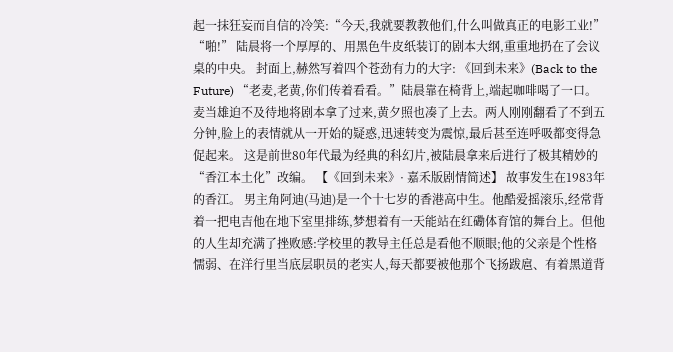起一抹狂妄而自信的冷笑:“今天,我就要教教他们,什么叫做真正的电影工业!” “啪!” 陆晨将一个厚厚的、用黑色牛皮纸装订的剧本大纲,重重地扔在了会议桌的中央。 封面上,赫然写着四个苍劲有力的大字: 《回到未来》(Back to the Future) “老麦,老黄,你们传着看看。”陆晨靠在椅背上,端起咖啡喝了一口。 麦当雄迫不及待地将剧本拿了过来,黄夕照也凑了上去。两人刚刚翻看了不到五分钟,脸上的表情就从一开始的疑惑,迅速转变为震惊,最后甚至连呼吸都变得急促起来。 这是前世80年代最为经典的科幻片,被陆晨拿来后进行了极其精妙的“香江本土化”改编。 【《回到未来》· 嘉禾版剧情简述】 故事发生在1983年的香江。 男主角阿迪(马迪)是一个十七岁的香港高中生。他酷爱摇滚乐,经常背着一把电吉他在地下室里排练,梦想着有一天能站在红磡体育馆的舞台上。但他的人生却充满了挫败感:学校里的教导主任总是看他不顺眼;他的父亲是个性格懦弱、在洋行里当底层职员的老实人,每天都要被他那个飞扬跋扈、有着黑道背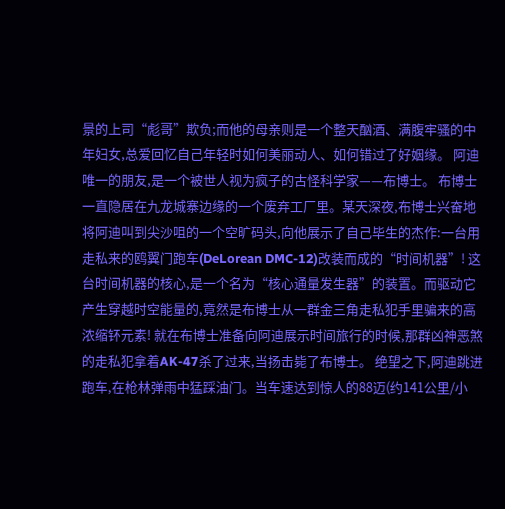景的上司“彪哥”欺负;而他的母亲则是一个整天酗酒、满腹牢骚的中年妇女,总爱回忆自己年轻时如何美丽动人、如何错过了好姻缘。 阿迪唯一的朋友,是一个被世人视为疯子的古怪科学家——布博士。 布博士一直隐居在九龙城寨边缘的一个废弃工厂里。某天深夜,布博士兴奋地将阿迪叫到尖沙咀的一个空旷码头,向他展示了自己毕生的杰作:一台用走私来的鸥翼门跑车(DeLorean DMC-12)改装而成的“时间机器”! 这台时间机器的核心,是一个名为“核心通量发生器”的装置。而驱动它产生穿越时空能量的,竟然是布博士从一群金三角走私犯手里骗来的高浓缩钚元素! 就在布博士准备向阿迪展示时间旅行的时候,那群凶神恶煞的走私犯拿着AK-47杀了过来,当扬击毙了布博士。 绝望之下,阿迪跳进跑车,在枪林弹雨中猛踩油门。当车速达到惊人的88迈(约141公里/小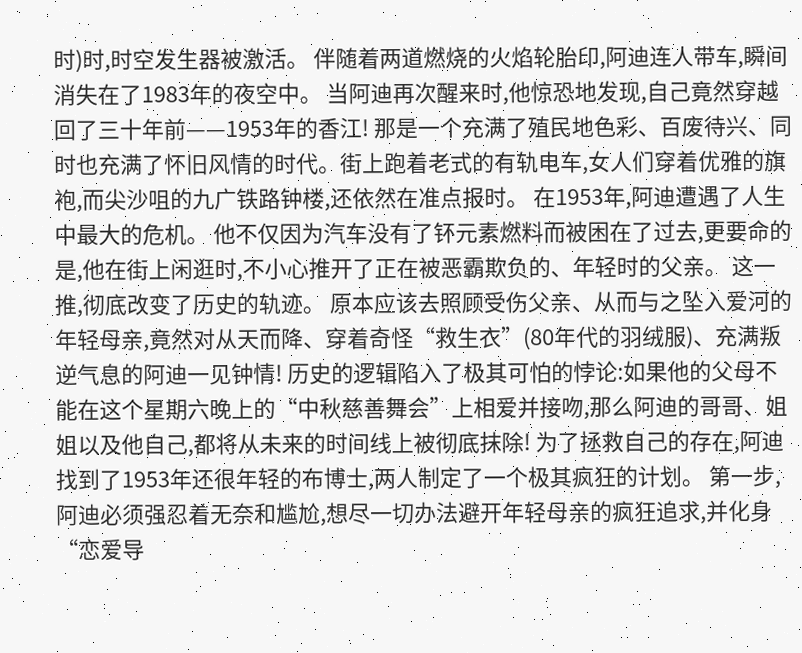时)时,时空发生器被激活。 伴随着两道燃烧的火焰轮胎印,阿迪连人带车,瞬间消失在了1983年的夜空中。 当阿迪再次醒来时,他惊恐地发现,自己竟然穿越回了三十年前——1953年的香江! 那是一个充满了殖民地色彩、百废待兴、同时也充满了怀旧风情的时代。街上跑着老式的有轨电车,女人们穿着优雅的旗袍,而尖沙咀的九广铁路钟楼,还依然在准点报时。 在1953年,阿迪遭遇了人生中最大的危机。 他不仅因为汽车没有了钚元素燃料而被困在了过去,更要命的是,他在街上闲逛时,不小心推开了正在被恶霸欺负的、年轻时的父亲。 这一推,彻底改变了历史的轨迹。 原本应该去照顾受伤父亲、从而与之坠入爱河的年轻母亲,竟然对从天而降、穿着奇怪“救生衣”(80年代的羽绒服)、充满叛逆气息的阿迪一见钟情! 历史的逻辑陷入了极其可怕的悖论:如果他的父母不能在这个星期六晚上的“中秋慈善舞会”上相爱并接吻,那么阿迪的哥哥、姐姐以及他自己,都将从未来的时间线上被彻底抹除! 为了拯救自己的存在,阿迪找到了1953年还很年轻的布博士,两人制定了一个极其疯狂的计划。 第一步,阿迪必须强忍着无奈和尴尬,想尽一切办法避开年轻母亲的疯狂追求,并化身“恋爱导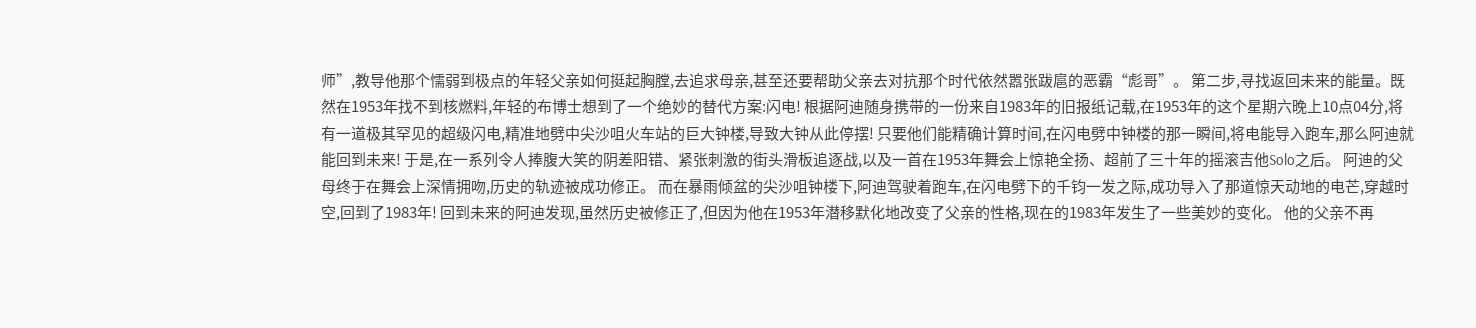师”,教导他那个懦弱到极点的年轻父亲如何挺起胸膛,去追求母亲,甚至还要帮助父亲去对抗那个时代依然嚣张跋扈的恶霸“彪哥”。 第二步,寻找返回未来的能量。既然在1953年找不到核燃料,年轻的布博士想到了一个绝妙的替代方案:闪电! 根据阿迪随身携带的一份来自1983年的旧报纸记载,在1953年的这个星期六晚上10点04分,将有一道极其罕见的超级闪电,精准地劈中尖沙咀火车站的巨大钟楼,导致大钟从此停摆! 只要他们能精确计算时间,在闪电劈中钟楼的那一瞬间,将电能导入跑车,那么阿迪就能回到未来! 于是,在一系列令人捧腹大笑的阴差阳错、紧张刺激的街头滑板追逐战,以及一首在1953年舞会上惊艳全扬、超前了三十年的摇滚吉他Solo之后。 阿迪的父母终于在舞会上深情拥吻,历史的轨迹被成功修正。 而在暴雨倾盆的尖沙咀钟楼下,阿迪驾驶着跑车,在闪电劈下的千钧一发之际,成功导入了那道惊天动地的电芒,穿越时空,回到了1983年! 回到未来的阿迪发现,虽然历史被修正了,但因为他在1953年潜移默化地改变了父亲的性格,现在的1983年发生了一些美妙的变化。 他的父亲不再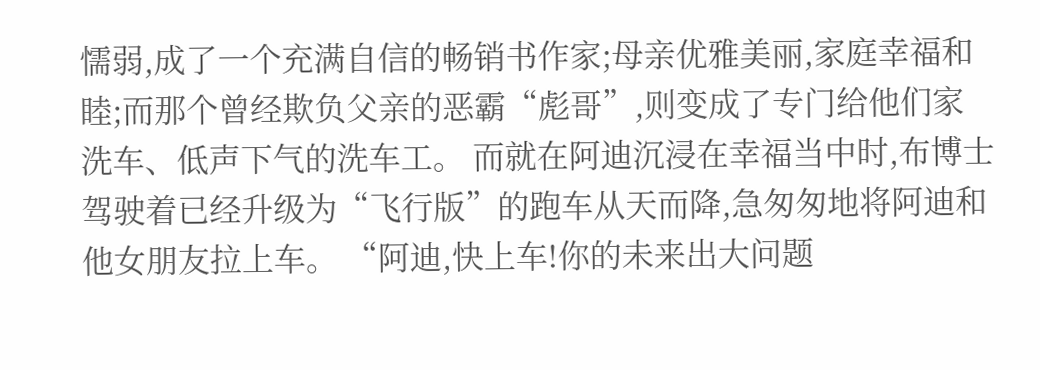懦弱,成了一个充满自信的畅销书作家;母亲优雅美丽,家庭幸福和睦;而那个曾经欺负父亲的恶霸“彪哥”,则变成了专门给他们家洗车、低声下气的洗车工。 而就在阿迪沉浸在幸福当中时,布博士驾驶着已经升级为“飞行版”的跑车从天而降,急匆匆地将阿迪和他女朋友拉上车。 “阿迪,快上车!你的未来出大问题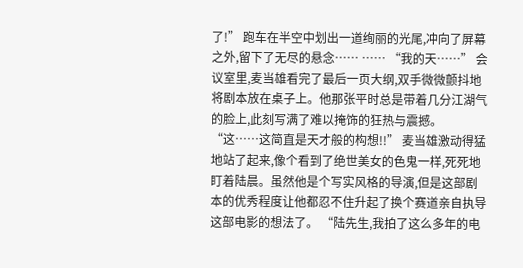了!” 跑车在半空中划出一道绚丽的光尾,冲向了屏幕之外,留下了无尽的悬念…… …… “我的天……” 会议室里,麦当雄看完了最后一页大纲,双手微微颤抖地将剧本放在桌子上。他那张平时总是带着几分江湖气的脸上,此刻写满了难以掩饰的狂热与震撼。 “这……这简直是天才般的构想!!” 麦当雄激动得猛地站了起来,像个看到了绝世美女的色鬼一样,死死地盯着陆晨。虽然他是个写实风格的导演,但是这部剧本的优秀程度让他都忍不住升起了换个赛道亲自执导这部电影的想法了。 “陆先生,我拍了这么多年的电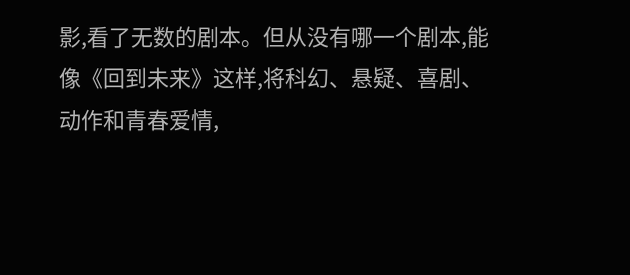影,看了无数的剧本。但从没有哪一个剧本,能像《回到未来》这样,将科幻、悬疑、喜剧、动作和青春爱情,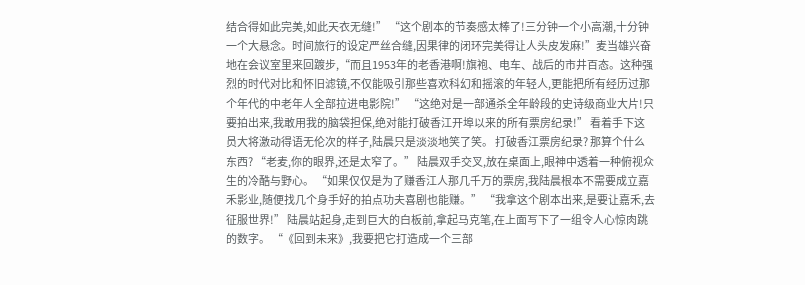结合得如此完美,如此天衣无缝!” “这个剧本的节奏感太棒了!三分钟一个小高潮,十分钟一个大悬念。时间旅行的设定严丝合缝,因果律的闭环完美得让人头皮发麻!”麦当雄兴奋地在会议室里来回踱步,“而且1953年的老香港啊!旗袍、电车、战后的市井百态。这种强烈的时代对比和怀旧滤镜,不仅能吸引那些喜欢科幻和摇滚的年轻人,更能把所有经历过那个年代的中老年人全部拉进电影院!” “这绝对是一部通杀全年龄段的史诗级商业大片!只要拍出来,我敢用我的脑袋担保,绝对能打破香江开埠以来的所有票房纪录!” 看着手下这员大将激动得语无伦次的样子,陆晨只是淡淡地笑了笑。 打破香江票房纪录? 那算个什么东西? “老麦,你的眼界,还是太窄了。” 陆晨双手交叉,放在桌面上,眼神中透着一种俯视众生的冷酷与野心。 “如果仅仅是为了赚香江人那几千万的票房,我陆晨根本不需要成立嘉禾影业,随便找几个身手好的拍点功夫喜剧也能赚。” “我拿这个剧本出来,是要让嘉禾,去征服世界!” 陆晨站起身,走到巨大的白板前,拿起马克笔,在上面写下了一组令人心惊肉跳的数字。 “《回到未来》,我要把它打造成一个三部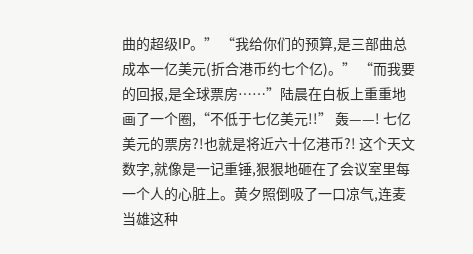曲的超级IP。” “我给你们的预算,是三部曲总成本一亿美元(折合港币约七个亿)。” “而我要的回报,是全球票房……”陆晨在白板上重重地画了一个圈,“不低于七亿美元!!” 轰——! 七亿美元的票房?!也就是将近六十亿港币?! 这个天文数字,就像是一记重锤,狠狠地砸在了会议室里每一个人的心脏上。黄夕照倒吸了一口凉气,连麦当雄这种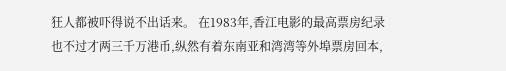狂人都被吓得说不出话来。 在1983年,香江电影的最高票房纪录也不过才两三千万港币,纵然有着东南亚和湾湾等外埠票房回本,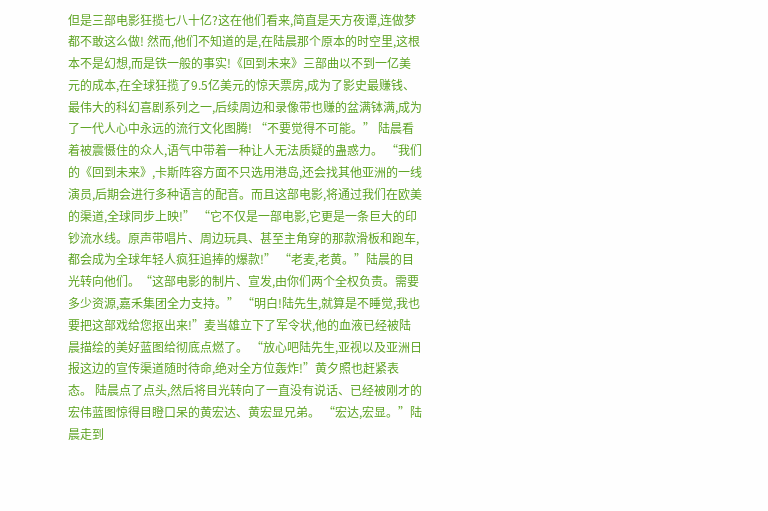但是三部电影狂揽七八十亿?这在他们看来,简直是天方夜谭,连做梦都不敢这么做! 然而,他们不知道的是,在陆晨那个原本的时空里,这根本不是幻想,而是铁一般的事实!《回到未来》三部曲以不到一亿美元的成本,在全球狂揽了9.5亿美元的惊天票房,成为了影史最赚钱、最伟大的科幻喜剧系列之一,后续周边和录像带也赚的盆满钵满,成为了一代人心中永远的流行文化图腾! “不要觉得不可能。” 陆晨看着被震慑住的众人,语气中带着一种让人无法质疑的蛊惑力。 “我们的《回到未来》,卡斯阵容方面不只选用港岛,还会找其他亚洲的一线演员,后期会进行多种语言的配音。而且这部电影,将通过我们在欧美的渠道,全球同步上映!” “它不仅是一部电影,它更是一条巨大的印钞流水线。原声带唱片、周边玩具、甚至主角穿的那款滑板和跑车,都会成为全球年轻人疯狂追捧的爆款!” “老麦,老黄。”陆晨的目光转向他们。“这部电影的制片、宣发,由你们两个全权负责。需要多少资源,嘉禾集团全力支持。” “明白!陆先生,就算是不睡觉,我也要把这部戏给您抠出来!”麦当雄立下了军令状,他的血液已经被陆晨描绘的美好蓝图给彻底点燃了。 “放心吧陆先生,亚视以及亚洲日报这边的宣传渠道随时待命,绝对全方位轰炸!”黄夕照也赶紧表态。 陆晨点了点头,然后将目光转向了一直没有说话、已经被刚才的宏伟蓝图惊得目瞪口呆的黄宏达、黄宏显兄弟。 “宏达,宏显。”陆晨走到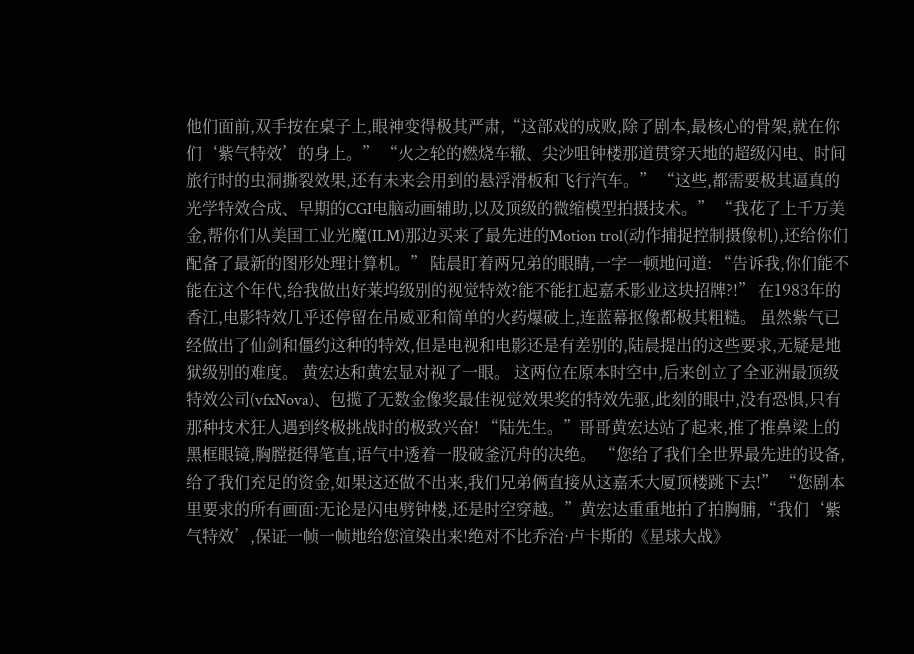他们面前,双手按在桌子上,眼神变得极其严肃,“这部戏的成败,除了剧本,最核心的骨架,就在你们‘紫气特效’的身上。” “火之轮的燃烧车辙、尖沙咀钟楼那道贯穿天地的超级闪电、时间旅行时的虫洞撕裂效果,还有未来会用到的悬浮滑板和飞行汽车。” “这些,都需要极其逼真的光学特效合成、早期的CGI电脑动画辅助,以及顶级的微缩模型拍摄技术。” “我花了上千万美金,帮你们从美国工业光魔(ILM)那边买来了最先进的Motion trol(动作捕捉控制摄像机),还给你们配备了最新的图形处理计算机。” 陆晨盯着两兄弟的眼睛,一字一顿地问道: “告诉我,你们能不能在这个年代,给我做出好莱坞级别的视觉特效?能不能扛起嘉禾影业这块招牌?!” 在1983年的香江,电影特效几乎还停留在吊威亚和简单的火药爆破上,连蓝幕抠像都极其粗糙。 虽然紫气已经做出了仙剑和僵约这种的特效,但是电视和电影还是有差别的,陆晨提出的这些要求,无疑是地狱级别的难度。 黄宏达和黄宏显对视了一眼。 这两位在原本时空中,后来创立了全亚洲最顶级特效公司(vfxNova)、包揽了无数金像奖最佳视觉效果奖的特效先驱,此刻的眼中,没有恐惧,只有那种技术狂人遇到终极挑战时的极致兴奋! “陆先生。”哥哥黄宏达站了起来,推了推鼻梁上的黑框眼镜,胸膛挺得笔直,语气中透着一股破釜沉舟的决绝。 “您给了我们全世界最先进的设备,给了我们充足的资金,如果这还做不出来,我们兄弟俩直接从这嘉禾大厦顶楼跳下去!” “您剧本里要求的所有画面:无论是闪电劈钟楼,还是时空穿越。”黄宏达重重地拍了拍胸脯,“我们‘紫气特效’,保证一帧一帧地给您渲染出来!绝对不比乔治·卢卡斯的《星球大战》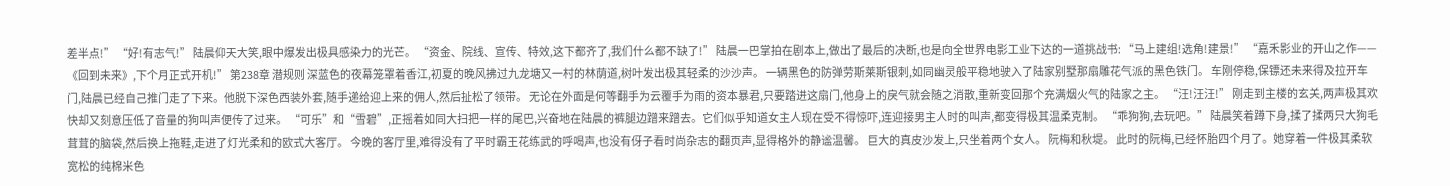差半点!” “好!有志气!” 陆晨仰天大笑,眼中爆发出极具感染力的光芒。 “资金、院线、宣传、特效,这下都齐了,我们什么都不缺了!” 陆晨一巴掌拍在剧本上,做出了最后的决断,也是向全世界电影工业下达的一道挑战书: “马上建组!选角!建景!” “嘉禾影业的开山之作——《回到未来》,下个月正式开机!” 第238章 潜规则 深蓝色的夜幕笼罩着香江,初夏的晚风拂过九龙塘又一村的林荫道,树叶发出极其轻柔的沙沙声。 一辆黑色的防弹劳斯莱斯银刺,如同幽灵般平稳地驶入了陆家别墅那扇雕花气派的黑色铁门。 车刚停稳,保镖还未来得及拉开车门,陆晨已经自己推门走了下来。他脱下深色西装外套,随手递给迎上来的佣人,然后扯松了领带。 无论在外面是何等翻手为云覆手为雨的资本暴君,只要踏进这扇门,他身上的戾气就会随之消散,重新变回那个充满烟火气的陆家之主。 “汪!汪汪!” 刚走到主楼的玄关,两声极其欢快却又刻意压低了音量的狗叫声便传了过来。 “可乐”和“雪碧”,正摇着如同大扫把一样的尾巴,兴奋地在陆晨的裤腿边蹭来蹭去。它们似乎知道女主人现在受不得惊吓,连迎接男主人时的叫声,都变得极其温柔克制。 “乖狗狗,去玩吧。” 陆晨笑着蹲下身,揉了揉两只大狗毛茸茸的脑袋,然后换上拖鞋,走进了灯光柔和的欧式大客厅。 今晚的客厅里,难得没有了平时霸王花练武的呼喝声,也没有伢子看时尚杂志的翻页声,显得格外的静谧温馨。 巨大的真皮沙发上,只坐着两个女人。 阮梅和秋堤。 此时的阮梅,已经怀胎四个月了。她穿着一件极其柔软宽松的纯棉米色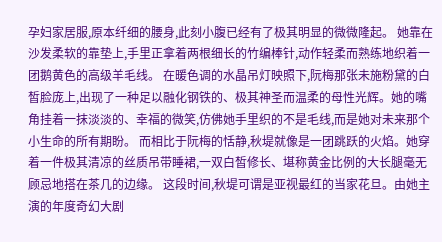孕妇家居服,原本纤细的腰身,此刻小腹已经有了极其明显的微微隆起。 她靠在沙发柔软的靠垫上,手里正拿着两根细长的竹编棒针,动作轻柔而熟练地织着一团鹅黄色的高级羊毛线。 在暖色调的水晶吊灯映照下,阮梅那张未施粉黛的白皙脸庞上,出现了一种足以融化钢铁的、极其神圣而温柔的母性光辉。她的嘴角挂着一抹淡淡的、幸福的微笑,仿佛她手里织的不是毛线,而是她对未来那个小生命的所有期盼。 而相比于阮梅的恬静,秋堤就像是一团跳跃的火焰。她穿着一件极其清凉的丝质吊带睡裙,一双白皙修长、堪称黄金比例的大长腿毫无顾忌地搭在茶几的边缘。 这段时间,秋堤可谓是亚视最红的当家花旦。由她主演的年度奇幻大剧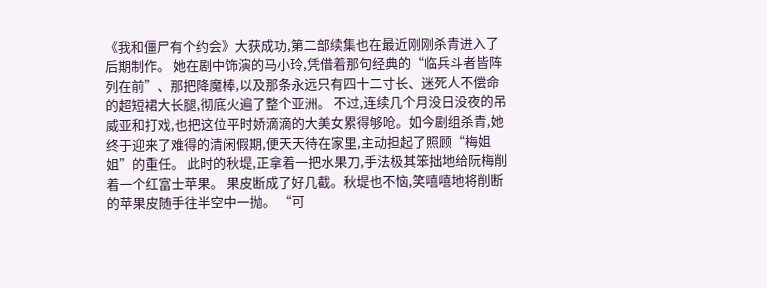《我和僵尸有个约会》大获成功,第二部续集也在最近刚刚杀青进入了后期制作。 她在剧中饰演的马小玲,凭借着那句经典的“临兵斗者皆阵列在前”、那把降魔棒,以及那条永远只有四十二寸长、迷死人不偿命的超短裙大长腿,彻底火遍了整个亚洲。 不过,连续几个月没日没夜的吊威亚和打戏,也把这位平时娇滴滴的大美女累得够呛。如今剧组杀青,她终于迎来了难得的清闲假期,便天天待在家里,主动担起了照顾“梅姐姐”的重任。 此时的秋堤,正拿着一把水果刀,手法极其笨拙地给阮梅削着一个红富士苹果。 果皮断成了好几截。秋堤也不恼,笑嘻嘻地将削断的苹果皮随手往半空中一抛。 “可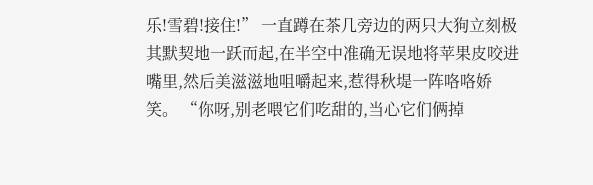乐!雪碧!接住!” 一直蹲在茶几旁边的两只大狗立刻极其默契地一跃而起,在半空中准确无误地将苹果皮咬进嘴里,然后美滋滋地咀嚼起来,惹得秋堤一阵咯咯娇笑。 “你呀,别老喂它们吃甜的,当心它们俩掉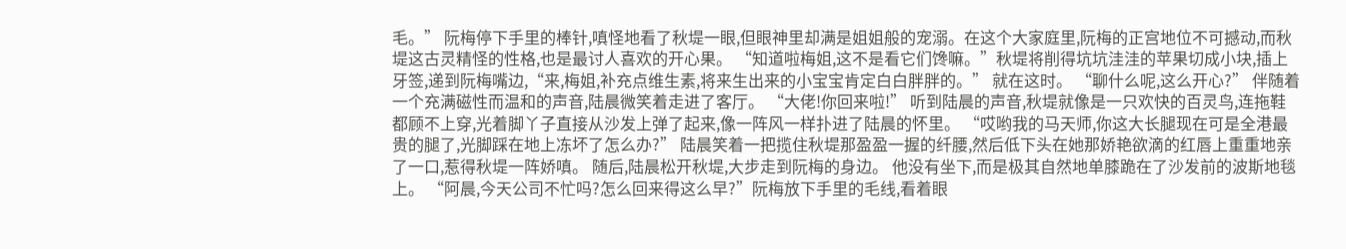毛。” 阮梅停下手里的棒针,嗔怪地看了秋堤一眼,但眼神里却满是姐姐般的宠溺。在这个大家庭里,阮梅的正宫地位不可撼动,而秋堤这古灵精怪的性格,也是最讨人喜欢的开心果。 “知道啦梅姐,这不是看它们馋嘛。”秋堤将削得坑坑洼洼的苹果切成小块,插上牙签,递到阮梅嘴边,“来,梅姐,补充点维生素,将来生出来的小宝宝肯定白白胖胖的。” 就在这时。 “聊什么呢,这么开心?” 伴随着一个充满磁性而温和的声音,陆晨微笑着走进了客厅。 “大佬!你回来啦!” 听到陆晨的声音,秋堤就像是一只欢快的百灵鸟,连拖鞋都顾不上穿,光着脚丫子直接从沙发上弹了起来,像一阵风一样扑进了陆晨的怀里。 “哎哟我的马天师,你这大长腿现在可是全港最贵的腿了,光脚踩在地上冻坏了怎么办?” 陆晨笑着一把揽住秋堤那盈盈一握的纤腰,然后低下头在她那娇艳欲滴的红唇上重重地亲了一口,惹得秋堤一阵娇嗔。 随后,陆晨松开秋堤,大步走到阮梅的身边。 他没有坐下,而是极其自然地单膝跪在了沙发前的波斯地毯上。 “阿晨,今天公司不忙吗?怎么回来得这么早?”阮梅放下手里的毛线,看着眼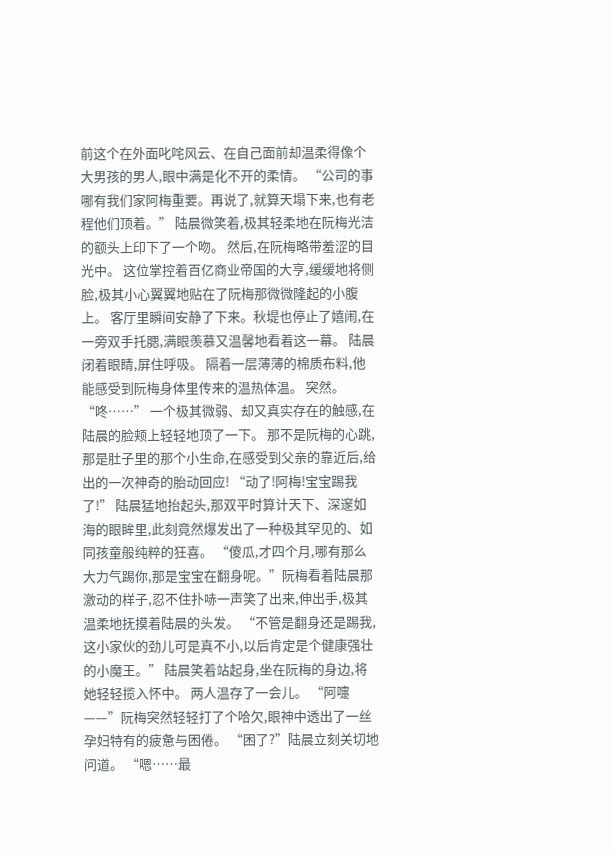前这个在外面叱咤风云、在自己面前却温柔得像个大男孩的男人,眼中满是化不开的柔情。 “公司的事哪有我们家阿梅重要。再说了,就算天塌下来,也有老程他们顶着。” 陆晨微笑着,极其轻柔地在阮梅光洁的额头上印下了一个吻。 然后,在阮梅略带羞涩的目光中。 这位掌控着百亿商业帝国的大亨,缓缓地将侧脸,极其小心翼翼地贴在了阮梅那微微隆起的小腹上。 客厅里瞬间安静了下来。秋堤也停止了嬉闹,在一旁双手托腮,满眼羡慕又温馨地看着这一幕。 陆晨闭着眼睛,屏住呼吸。 隔着一层薄薄的棉质布料,他能感受到阮梅身体里传来的温热体温。 突然。 “咚……” 一个极其微弱、却又真实存在的触感,在陆晨的脸颊上轻轻地顶了一下。 那不是阮梅的心跳,那是肚子里的那个小生命,在感受到父亲的靠近后,给出的一次神奇的胎动回应! “动了!阿梅!宝宝踢我了!” 陆晨猛地抬起头,那双平时算计天下、深邃如海的眼眸里,此刻竟然爆发出了一种极其罕见的、如同孩童般纯粹的狂喜。 “傻瓜,才四个月,哪有那么大力气踢你,那是宝宝在翻身呢。”阮梅看着陆晨那激动的样子,忍不住扑哧一声笑了出来,伸出手,极其温柔地抚摸着陆晨的头发。 “不管是翻身还是踢我,这小家伙的劲儿可是真不小,以后肯定是个健康强壮的小魔王。” 陆晨笑着站起身,坐在阮梅的身边,将她轻轻揽入怀中。 两人温存了一会儿。 “阿嚏——”阮梅突然轻轻打了个哈欠,眼神中透出了一丝孕妇特有的疲惫与困倦。 “困了?”陆晨立刻关切地问道。 “嗯……最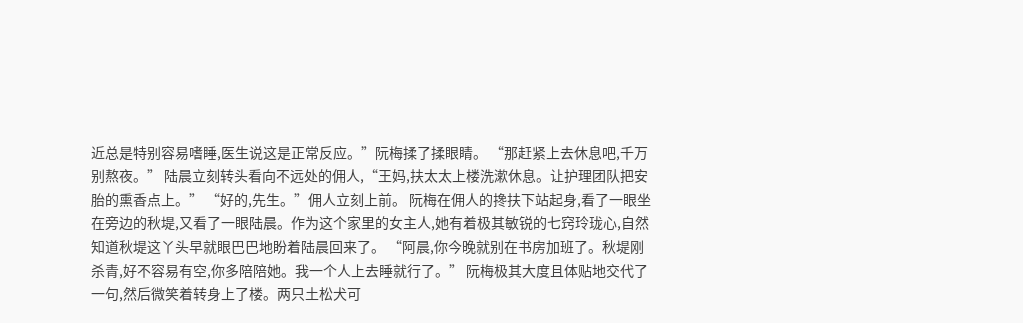近总是特别容易嗜睡,医生说这是正常反应。”阮梅揉了揉眼睛。 “那赶紧上去休息吧,千万别熬夜。” 陆晨立刻转头看向不远处的佣人,“王妈,扶太太上楼洗漱休息。让护理团队把安胎的熏香点上。” “好的,先生。”佣人立刻上前。 阮梅在佣人的搀扶下站起身,看了一眼坐在旁边的秋堤,又看了一眼陆晨。作为这个家里的女主人,她有着极其敏锐的七窍玲珑心,自然知道秋堤这丫头早就眼巴巴地盼着陆晨回来了。 “阿晨,你今晚就别在书房加班了。秋堤刚杀青,好不容易有空,你多陪陪她。我一个人上去睡就行了。” 阮梅极其大度且体贴地交代了一句,然后微笑着转身上了楼。两只土松犬可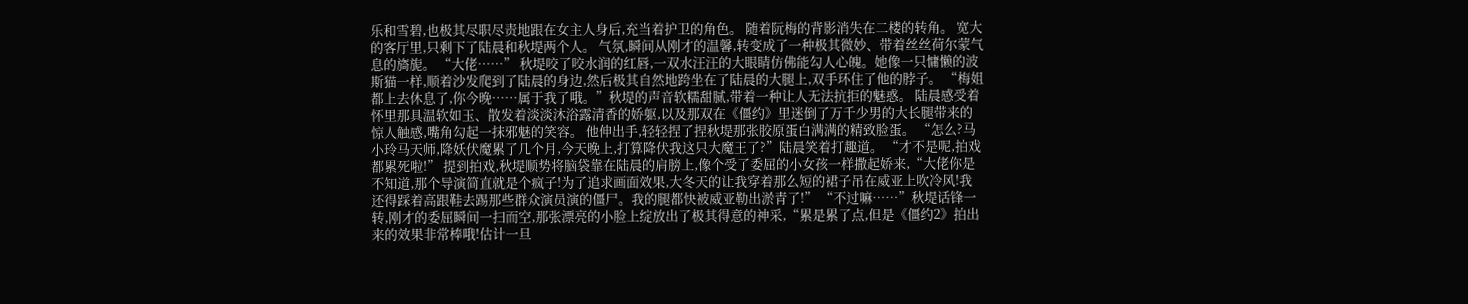乐和雪碧,也极其尽职尽责地跟在女主人身后,充当着护卫的角色。 随着阮梅的背影消失在二楼的转角。 宽大的客厅里,只剩下了陆晨和秋堤两个人。 气氛,瞬间从刚才的温馨,转变成了一种极其微妙、带着丝丝荷尔蒙气息的旖旎。 “大佬……” 秋堤咬了咬水润的红唇,一双水汪汪的大眼睛仿佛能勾人心魄。她像一只慵懒的波斯猫一样,顺着沙发爬到了陆晨的身边,然后极其自然地跨坐在了陆晨的大腿上,双手环住了他的脖子。 “梅姐都上去休息了,你今晚……属于我了哦。”秋堤的声音软糯甜腻,带着一种让人无法抗拒的魅惑。 陆晨感受着怀里那具温软如玉、散发着淡淡沐浴露清香的娇躯,以及那双在《僵约》里迷倒了万千少男的大长腿带来的惊人触感,嘴角勾起一抹邪魅的笑容。 他伸出手,轻轻捏了捏秋堤那张胶原蛋白满满的精致脸蛋。 “怎么?马小玲马天师,降妖伏魔累了几个月,今天晚上,打算降伏我这只大魔王了?”陆晨笑着打趣道。 “才不是呢,拍戏都累死啦!” 提到拍戏,秋堤顺势将脑袋靠在陆晨的肩膀上,像个受了委屈的小女孩一样撒起娇来,“大佬你是不知道,那个导演简直就是个疯子!为了追求画面效果,大冬天的让我穿着那么短的裙子吊在威亚上吹冷风!我还得踩着高跟鞋去踢那些群众演员演的僵尸。我的腿都快被威亚勒出淤青了!” “不过嘛……”秋堤话锋一转,刚才的委屈瞬间一扫而空,那张漂亮的小脸上绽放出了极其得意的神采,“累是累了点,但是《僵约2》拍出来的效果非常棒哦!估计一旦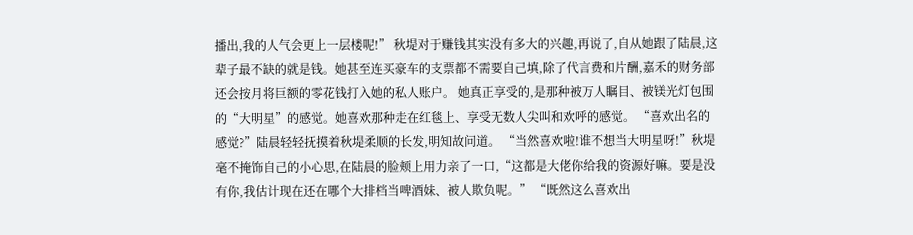播出,我的人气会更上一层楼呢!” 秋堤对于赚钱其实没有多大的兴趣,再说了,自从她跟了陆晨,这辈子最不缺的就是钱。她甚至连买豪车的支票都不需要自己填,除了代言费和片酬,嘉禾的财务部还会按月将巨额的零花钱打入她的私人账户。 她真正享受的,是那种被万人瞩目、被镁光灯包围的“大明星”的感觉。她喜欢那种走在红毯上、享受无数人尖叫和欢呼的感觉。 “喜欢出名的感觉?”陆晨轻轻抚摸着秋堤柔顺的长发,明知故问道。 “当然喜欢啦!谁不想当大明星呀!”秋堤毫不掩饰自己的小心思,在陆晨的脸颊上用力亲了一口,“这都是大佬你给我的资源好嘛。要是没有你,我估计现在还在哪个大排档当啤酒妹、被人欺负呢。” “既然这么喜欢出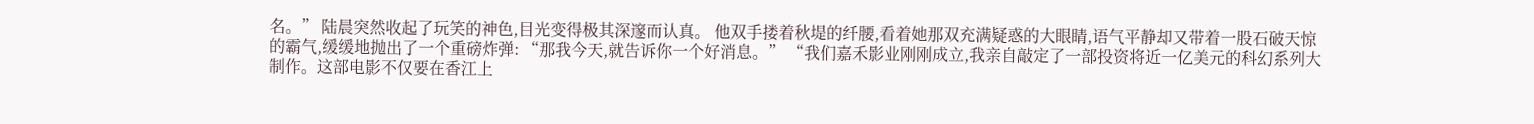名。” 陆晨突然收起了玩笑的神色,目光变得极其深邃而认真。 他双手搂着秋堤的纤腰,看着她那双充满疑惑的大眼睛,语气平静却又带着一股石破天惊的霸气,缓缓地抛出了一个重磅炸弹: “那我今天,就告诉你一个好消息。” “我们嘉禾影业刚刚成立,我亲自敲定了一部投资将近一亿美元的科幻系列大制作。这部电影不仅要在香江上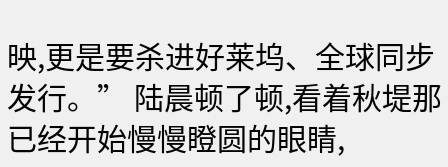映,更是要杀进好莱坞、全球同步发行。” 陆晨顿了顿,看着秋堤那已经开始慢慢瞪圆的眼睛,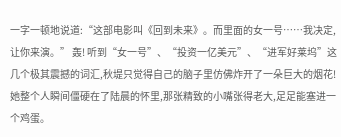一字一顿地说道:“这部电影叫《回到未来》。而里面的女一号……我决定,让你来演。” 轰! 听到“女一号”、“投资一亿美元”、“进军好莱坞”这几个极其震撼的词汇,秋堤只觉得自己的脑子里仿佛炸开了一朵巨大的烟花! 她整个人瞬间僵硬在了陆晨的怀里,那张精致的小嘴张得老大,足足能塞进一个鸡蛋。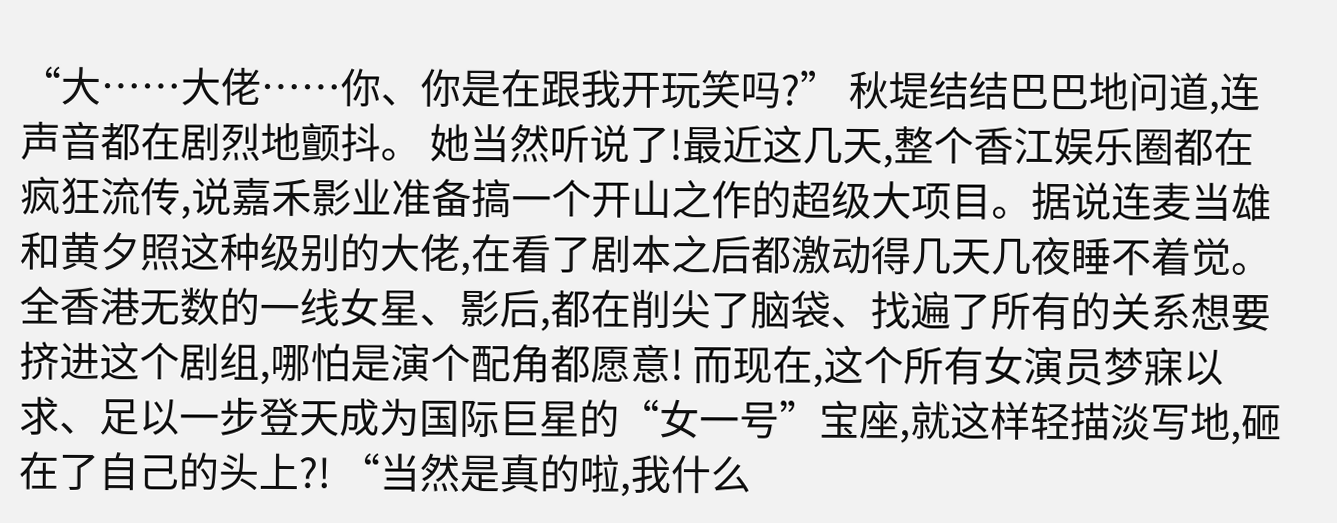“大……大佬……你、你是在跟我开玩笑吗?” 秋堤结结巴巴地问道,连声音都在剧烈地颤抖。 她当然听说了!最近这几天,整个香江娱乐圈都在疯狂流传,说嘉禾影业准备搞一个开山之作的超级大项目。据说连麦当雄和黄夕照这种级别的大佬,在看了剧本之后都激动得几天几夜睡不着觉。 全香港无数的一线女星、影后,都在削尖了脑袋、找遍了所有的关系想要挤进这个剧组,哪怕是演个配角都愿意! 而现在,这个所有女演员梦寐以求、足以一步登天成为国际巨星的“女一号”宝座,就这样轻描淡写地,砸在了自己的头上?! “当然是真的啦,我什么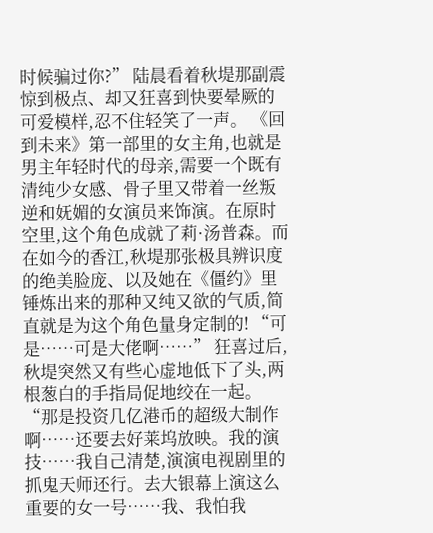时候骗过你?” 陆晨看着秋堤那副震惊到极点、却又狂喜到快要晕厥的可爱模样,忍不住轻笑了一声。 《回到未来》第一部里的女主角,也就是男主年轻时代的母亲,需要一个既有清纯少女感、骨子里又带着一丝叛逆和妩媚的女演员来饰演。在原时空里,这个角色成就了莉·汤普森。而在如今的香江,秋堤那张极具辨识度的绝美脸庞、以及她在《僵约》里锤炼出来的那种又纯又欲的气质,简直就是为这个角色量身定制的! “可是……可是大佬啊……” 狂喜过后,秋堤突然又有些心虚地低下了头,两根葱白的手指局促地绞在一起。 “那是投资几亿港币的超级大制作啊……还要去好莱坞放映。我的演技……我自己清楚,演演电视剧里的抓鬼天师还行。去大银幕上演这么重要的女一号……我、我怕我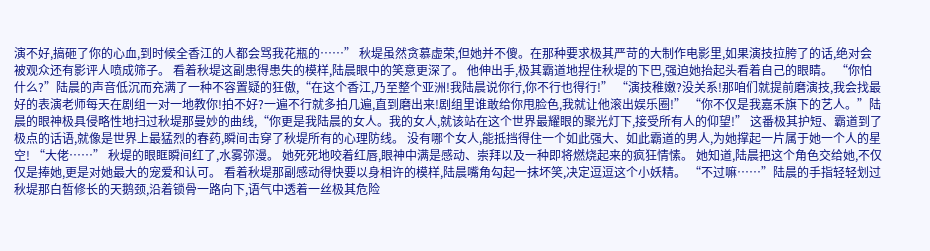演不好,搞砸了你的心血,到时候全香江的人都会骂我花瓶的……” 秋堤虽然贪慕虚荣,但她并不傻。在那种要求极其严苛的大制作电影里,如果演技拉胯了的话,绝对会被观众还有影评人喷成筛子。 看着秋堤这副患得患失的模样,陆晨眼中的笑意更深了。 他伸出手,极其霸道地捏住秋堤的下巴,强迫她抬起头看着自己的眼睛。 “你怕什么?”陆晨的声音低沉而充满了一种不容置疑的狂傲,“在这个香江,乃至整个亚洲!我陆晨说你行,你不行也得行!” “演技稚嫩?没关系!那咱们就提前磨演技,我会找最好的表演老师每天在剧组一对一地教你!拍不好?一遍不行就多拍几遍,直到磨出来!剧组里谁敢给你甩脸色,我就让他滚出娱乐圈!” “你不仅是我嘉禾旗下的艺人。”陆晨的眼神极具侵略性地扫过秋堤那曼妙的曲线,“你更是我陆晨的女人。我的女人,就该站在这个世界最耀眼的聚光灯下,接受所有人的仰望!” 这番极其护短、霸道到了极点的话语,就像是世界上最猛烈的春药,瞬间击穿了秋堤所有的心理防线。 没有哪个女人,能抵挡得住一个如此强大、如此霸道的男人,为她撑起一片属于她一个人的星空! “大佬……” 秋堤的眼眶瞬间红了,水雾弥漫。 她死死地咬着红唇,眼神中满是感动、崇拜以及一种即将燃烧起来的疯狂情愫。 她知道,陆晨把这个角色交给她,不仅仅是捧她,更是对她最大的宠爱和认可。 看着秋堤那副感动得快要以身相许的模样,陆晨嘴角勾起一抹坏笑,决定逗逗这个小妖精。 “不过嘛……”陆晨的手指轻轻划过秋堤那白皙修长的天鹅颈,沿着锁骨一路向下,语气中透着一丝极其危险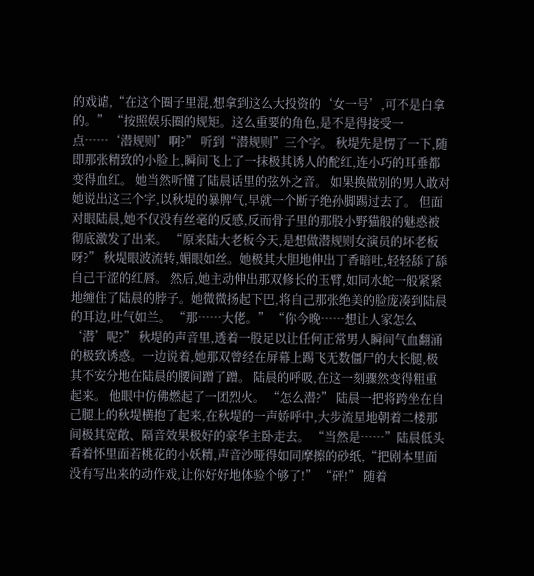的戏谑,“在这个圈子里混,想拿到这么大投资的‘女一号’,可不是白拿的。” “按照娱乐圈的规矩。这么重要的角色,是不是得接受一点……‘潜规则’啊?” 听到“潜规则”三个字。 秋堤先是愣了一下,随即那张精致的小脸上,瞬间飞上了一抹极其诱人的酡红,连小巧的耳垂都变得血红。 她当然听懂了陆晨话里的弦外之音。 如果换做别的男人敢对她说出这三个字,以秋堤的暴脾气,早就一个断子绝孙脚踢过去了。 但面对眼陆晨,她不仅没有丝毫的反感,反而骨子里的那股小野猫般的魅惑被彻底激发了出来。 “原来陆大老板今天,是想做潜规则女演员的坏老板呀?” 秋堤眼波流转,媚眼如丝。她极其大胆地伸出丁香暗吐,轻轻舔了舔自己干涩的红唇。 然后,她主动伸出那双修长的玉臂,如同水蛇一般紧紧地缠住了陆晨的脖子。她微微扬起下巴,将自己那张绝美的脸庞凑到陆晨的耳边,吐气如兰。 “那……大佬。” “你今晚……想让人家怎么‘潜’呢?” 秋堤的声音里,透着一股足以让任何正常男人瞬间气血翻涌的极致诱惑。一边说着,她那双曾经在屏幕上踢飞无数僵尸的大长腿,极其不安分地在陆晨的腰间蹭了蹭。 陆晨的呼吸,在这一刻骤然变得粗重起来。 他眼中仿佛燃起了一团烈火。 “怎么潜?” 陆晨一把将跨坐在自己腿上的秋堤横抱了起来,在秋堤的一声娇呼中,大步流星地朝着二楼那间极其宽敞、隔音效果极好的豪华主卧走去。 “当然是……”陆晨低头看着怀里面若桃花的小妖精,声音沙哑得如同摩擦的砂纸,“把剧本里面没有写出来的动作戏,让你好好地体验个够了!” “砰!” 随着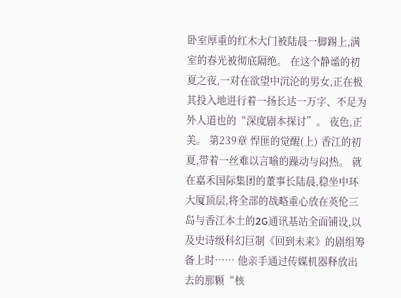卧室厚重的红木大门被陆晨一脚踢上,满室的春光被彻底隔绝。 在这个静谧的初夏之夜,一对在欲望中沉沦的男女,正在极其投入地进行着一扬长达一万字、不足为外人道也的“深度剧本探讨”。 夜色,正美。 第239章 悍匪的觉醒(上) 香江的初夏,带着一丝难以言喻的躁动与闷热。 就在嘉禾国际集团的董事长陆晨,稳坐中环大厦顶层,将全部的战略重心放在英伦三岛与香江本土的2G通讯基站全面铺设,以及史诗级科幻巨制《回到未来》的剧组筹备上时…… 他亲手通过传媒机器释放出去的那颗“核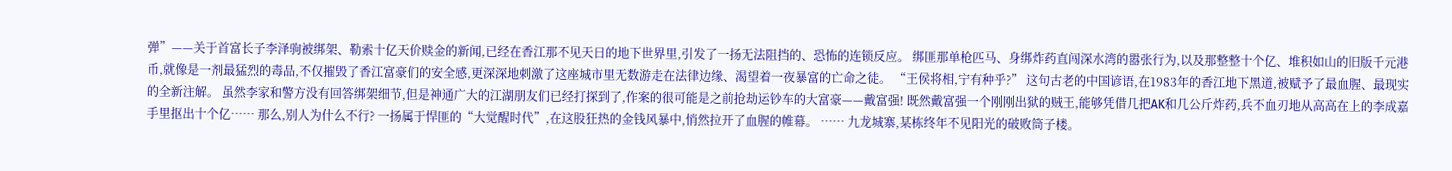弹”——关于首富长子李泽驹被绑架、勒索十亿天价赎金的新闻,已经在香江那不见天日的地下世界里,引发了一扬无法阻挡的、恐怖的连锁反应。 绑匪那单枪匹马、身绑炸药直闯深水湾的嚣张行为,以及那整整十个亿、堆积如山的旧版千元港币,就像是一剂最猛烈的毒品,不仅摧毁了香江富豪们的安全感,更深深地刺激了这座城市里无数游走在法律边缘、渴望着一夜暴富的亡命之徒。 “王侯将相,宁有种乎?” 这句古老的中国谚语,在1983年的香江地下黑道,被赋予了最血腥、最现实的全新注解。 虽然李家和警方没有回答绑架细节,但是神通广大的江湖朋友们已经打探到了,作案的很可能是之前抢劫运钞车的大富豪——戴富强! 既然戴富强一个刚刚出狱的贼王,能够凭借几把AK和几公斤炸药,兵不血刃地从高高在上的李成嘉手里抠出十个亿…… 那么,别人为什么不行? 一扬属于悍匪的“大觉醒时代”,在这股狂热的金钱风暴中,悄然拉开了血腥的帷幕。 …… 九龙城寨,某栋终年不见阳光的破败筒子楼。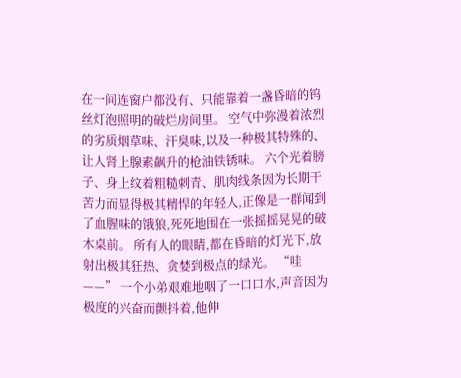在一间连窗户都没有、只能靠着一盏昏暗的钨丝灯泡照明的破烂房间里。 空气中弥漫着浓烈的劣质烟草味、汗臭味,以及一种极其特殊的、让人肾上腺素飙升的枪油铁锈味。 六个光着膀子、身上纹着粗糙刺青、肌肉线条因为长期干苦力而显得极其精悍的年轻人,正像是一群闻到了血腥味的饿狼,死死地围在一张摇摇晃晃的破木桌前。 所有人的眼睛,都在昏暗的灯光下,放射出极其狂热、贪婪到极点的绿光。 “哇——” 一个小弟艰难地咽了一口口水,声音因为极度的兴奋而颤抖着,他伸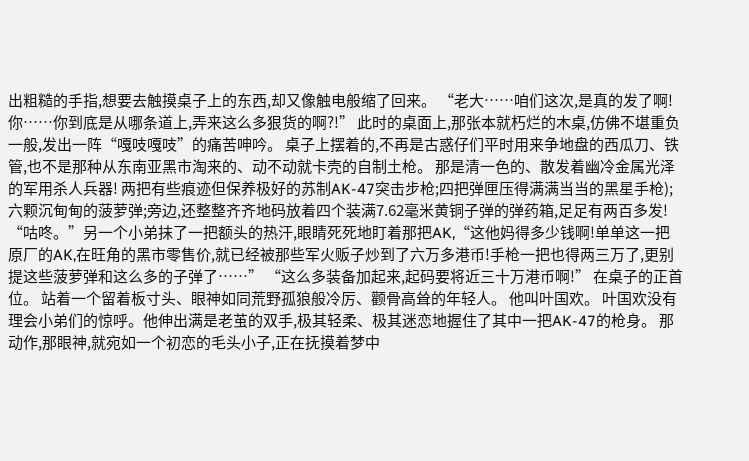出粗糙的手指,想要去触摸桌子上的东西,却又像触电般缩了回来。 “老大……咱们这次,是真的发了啊!你……你到底是从哪条道上,弄来这么多狠货的啊?!” 此时的桌面上,那张本就朽烂的木桌,仿佛不堪重负一般,发出一阵“嘎吱嘎吱”的痛苦呻吟。 桌子上摆着的,不再是古惑仔们平时用来争地盘的西瓜刀、铁管,也不是那种从东南亚黑市淘来的、动不动就卡壳的自制土枪。 那是清一色的、散发着幽冷金属光泽的军用杀人兵器! 两把有些痕迹但保养极好的苏制AK-47突击步枪;四把弹匣压得满满当当的黑星手枪);六颗沉甸甸的菠萝弹;旁边,还整整齐齐地码放着四个装满7.62毫米黄铜子弹的弹药箱,足足有两百多发! “咕咚。”另一个小弟抹了一把额头的热汗,眼睛死死地盯着那把AK,“这他妈得多少钱啊!单单这一把原厂的AK,在旺角的黑市零售价,就已经被那些军火贩子炒到了六万多港币!手枪一把也得两三万了,更别提这些菠萝弹和这么多的子弹了……” “这么多装备加起来,起码要将近三十万港币啊!” 在桌子的正首位。 站着一个留着板寸头、眼神如同荒野孤狼般冷厉、颧骨高耸的年轻人。 他叫叶国欢。 叶国欢没有理会小弟们的惊呼。他伸出满是老茧的双手,极其轻柔、极其迷恋地握住了其中一把AK-47的枪身。 那动作,那眼神,就宛如一个初恋的毛头小子,正在抚摸着梦中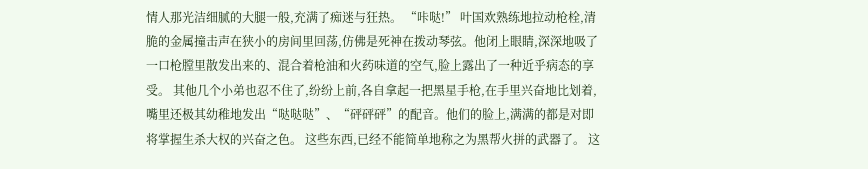情人那光洁细腻的大腿一般,充满了痴迷与狂热。 “咔哒!” 叶国欢熟练地拉动枪栓,清脆的金属撞击声在狭小的房间里回荡,仿佛是死神在拨动琴弦。他闭上眼睛,深深地吸了一口枪膛里散发出来的、混合着枪油和火药味道的空气,脸上露出了一种近乎病态的享受。 其他几个小弟也忍不住了,纷纷上前,各自拿起一把黑星手枪,在手里兴奋地比划着,嘴里还极其幼稚地发出“哒哒哒”、“砰砰砰”的配音。他们的脸上,满满的都是对即将掌握生杀大权的兴奋之色。 这些东西,已经不能简单地称之为黑帮火拼的武器了。 这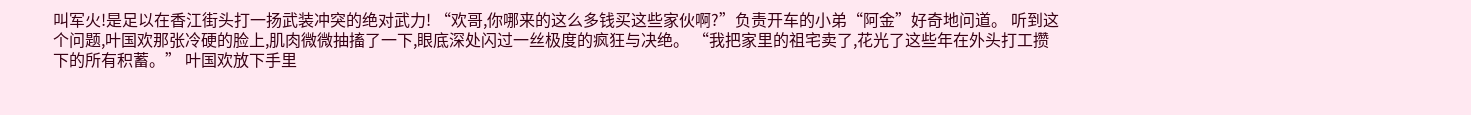叫军火!是足以在香江街头打一扬武装冲突的绝对武力! “欢哥,你哪来的这么多钱买这些家伙啊?”负责开车的小弟“阿金”好奇地问道。 听到这个问题,叶国欢那张冷硬的脸上,肌肉微微抽搐了一下,眼底深处闪过一丝极度的疯狂与决绝。 “我把家里的祖宅卖了,花光了这些年在外头打工攒下的所有积蓄。” 叶国欢放下手里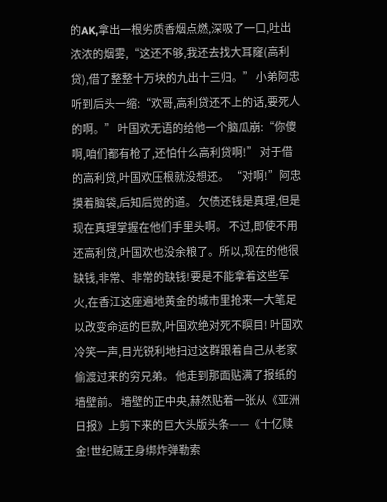的AK,拿出一根劣质香烟点燃,深吸了一口,吐出浓浓的烟雾,“这还不够,我还去找大耳窿(高利贷),借了整整十万块的九出十三归。” 小弟阿忠听到后头一缩:“欢哥,高利贷还不上的话,要死人的啊。” 叶国欢无语的给他一个脑瓜崩:“你傻啊,咱们都有枪了,还怕什么高利贷啊!” 对于借的高利贷,叶国欢压根就没想还。 “对啊!”阿忠摸着脑袋,后知后觉的道。 欠债还钱是真理,但是现在真理掌握在他们手里头啊。 不过,即使不用还高利贷,叶国欢也没余粮了。所以,现在的他很缺钱,非常、非常的缺钱!要是不能拿着这些军火,在香江这座遍地黄金的城市里抢来一大笔足以改变命运的巨款,叶国欢绝对死不瞑目! 叶国欢冷笑一声,目光锐利地扫过这群跟着自己从老家偷渡过来的穷兄弟。 他走到那面贴满了报纸的墙壁前。 墙壁的正中央,赫然贴着一张从《亚洲日报》上剪下来的巨大头版头条——《十亿赎金!世纪贼王身绑炸弹勒索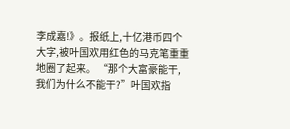李成嘉!》。报纸上,十亿港币四个大字,被叶国欢用红色的马克笔重重地圈了起来。 “那个大富豪能干,我们为什么不能干?”叶国欢指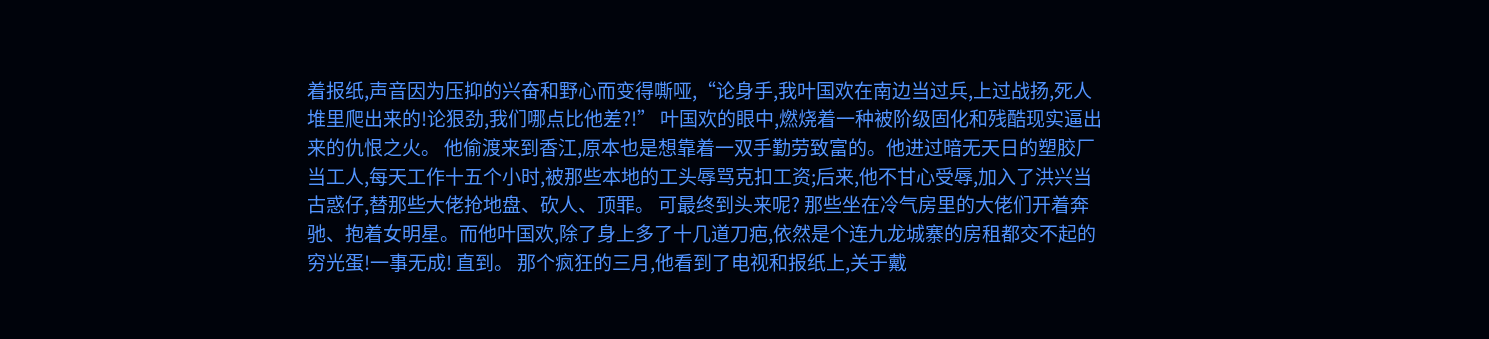着报纸,声音因为压抑的兴奋和野心而变得嘶哑,“论身手,我叶国欢在南边当过兵,上过战扬,死人堆里爬出来的!论狠劲,我们哪点比他差?!” 叶国欢的眼中,燃烧着一种被阶级固化和残酷现实逼出来的仇恨之火。 他偷渡来到香江,原本也是想靠着一双手勤劳致富的。他进过暗无天日的塑胶厂当工人,每天工作十五个小时,被那些本地的工头辱骂克扣工资;后来,他不甘心受辱,加入了洪兴当古惑仔,替那些大佬抢地盘、砍人、顶罪。 可最终到头来呢? 那些坐在冷气房里的大佬们开着奔驰、抱着女明星。而他叶国欢,除了身上多了十几道刀疤,依然是个连九龙城寨的房租都交不起的穷光蛋!一事无成! 直到。 那个疯狂的三月,他看到了电视和报纸上,关于戴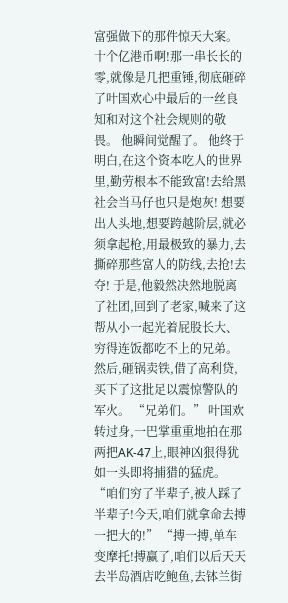富强做下的那件惊天大案。 十个亿港币啊!那一串长长的零,就像是几把重锤,彻底砸碎了叶国欢心中最后的一丝良知和对这个社会规则的敬畏。 他瞬间觉醒了。 他终于明白,在这个资本吃人的世界里,勤劳根本不能致富!去给黑社会当马仔也只是炮灰! 想要出人头地,想要跨越阶层,就必须拿起枪,用最极致的暴力,去撕碎那些富人的防线,去抢!去夺! 于是,他毅然决然地脱离了社团,回到了老家,喊来了这帮从小一起光着屁股长大、穷得连饭都吃不上的兄弟。然后,砸锅卖铁,借了高利贷,买下了这批足以震惊警队的军火。 “兄弟们。” 叶国欢转过身,一巴掌重重地拍在那两把AK-47上,眼神凶狠得犹如一头即将捕猎的猛虎。 “咱们穷了半辈子,被人踩了半辈子!今天,咱们就拿命去搏一把大的!” “搏一搏,单车变摩托!搏赢了,咱们以后天天去半岛酒店吃鲍鱼,去钵兰街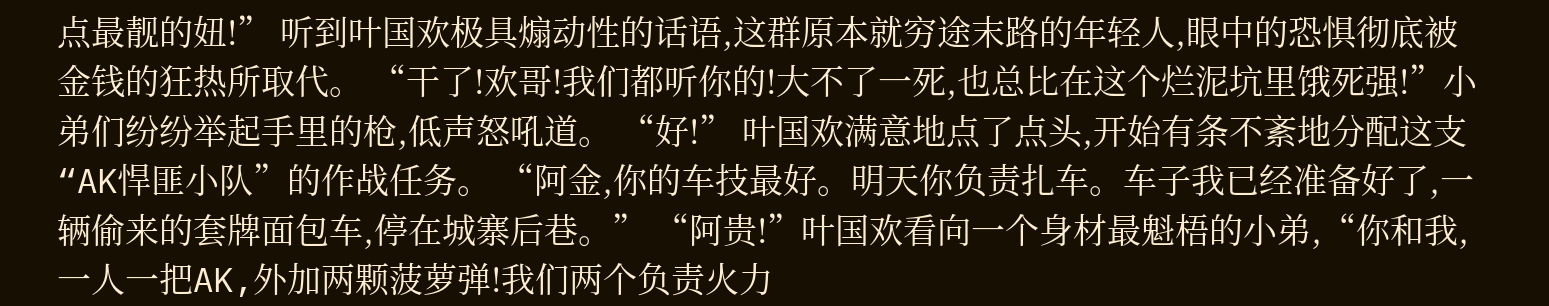点最靓的妞!” 听到叶国欢极具煽动性的话语,这群原本就穷途末路的年轻人,眼中的恐惧彻底被金钱的狂热所取代。 “干了!欢哥!我们都听你的!大不了一死,也总比在这个烂泥坑里饿死强!”小弟们纷纷举起手里的枪,低声怒吼道。 “好!” 叶国欢满意地点了点头,开始有条不紊地分配这支“AK悍匪小队”的作战任务。 “阿金,你的车技最好。明天你负责扎车。车子我已经准备好了,一辆偷来的套牌面包车,停在城寨后巷。” “阿贵!”叶国欢看向一个身材最魁梧的小弟,“你和我,一人一把AK,外加两颗菠萝弹!我们两个负责火力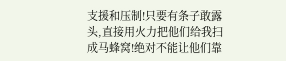支援和压制!只要有条子敢露头,直接用火力把他们给我扫成马蜂窝!绝对不能让他们靠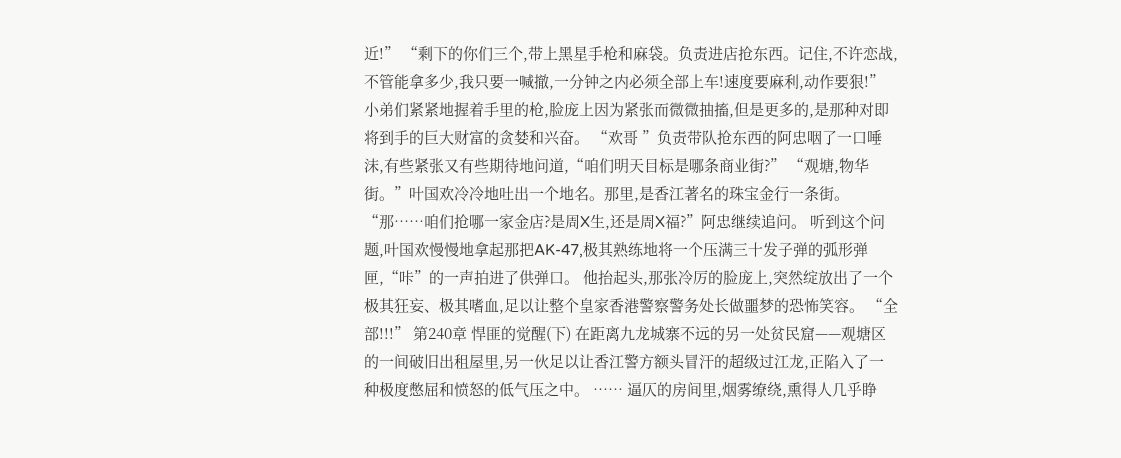近!” “剩下的你们三个,带上黑星手枪和麻袋。负责进店抢东西。记住,不许恋战,不管能拿多少,我只要一喊撤,一分钟之内必须全部上车!速度要麻利,动作要狠!” 小弟们紧紧地握着手里的枪,脸庞上因为紧张而微微抽搐,但是更多的,是那种对即将到手的巨大财富的贪婪和兴奋。 “欢哥 ”负责带队抢东西的阿忠咽了一口唾沫,有些紧张又有些期待地问道,“咱们明天目标是哪条商业街?” “观塘,物华街。”叶国欢冷冷地吐出一个地名。那里,是香江著名的珠宝金行一条街。 “那……咱们抢哪一家金店?是周X生,还是周X福?”阿忠继续追问。 听到这个问题,叶国欢慢慢地拿起那把AK-47,极其熟练地将一个压满三十发子弹的弧形弹匣,“咔”的一声拍进了供弹口。 他抬起头,那张冷厉的脸庞上,突然绽放出了一个极其狂妄、极其嗜血,足以让整个皇家香港警察警务处长做噩梦的恐怖笑容。 “全部!!!” 第240章 悍匪的觉醒(下) 在距离九龙城寨不远的另一处贫民窟——观塘区的一间破旧出租屋里,另一伙足以让香江警方额头冒汗的超级过江龙,正陷入了一种极度憋屈和愤怒的低气压之中。 …… 逼仄的房间里,烟雾缭绕,熏得人几乎睁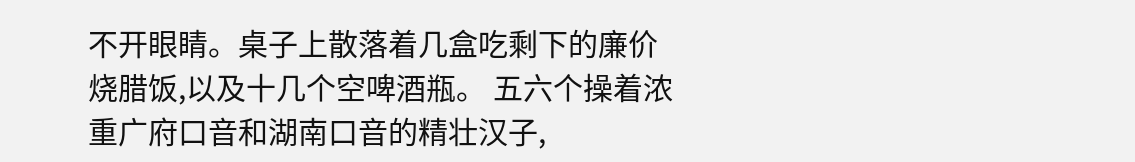不开眼睛。桌子上散落着几盒吃剩下的廉价烧腊饭,以及十几个空啤酒瓶。 五六个操着浓重广府口音和湖南口音的精壮汉子,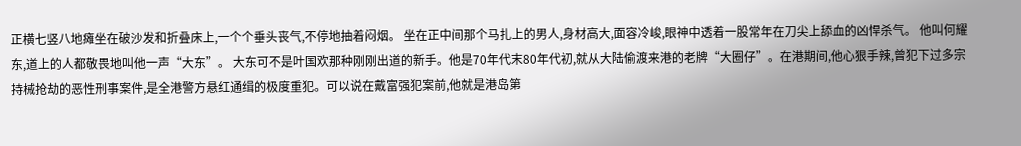正横七竖八地瘫坐在破沙发和折叠床上,一个个垂头丧气,不停地抽着闷烟。 坐在正中间那个马扎上的男人,身材高大,面容冷峻,眼神中透着一股常年在刀尖上舔血的凶悍杀气。 他叫何耀东,道上的人都敬畏地叫他一声“大东”。 大东可不是叶国欢那种刚刚出道的新手。他是70年代末80年代初,就从大陆偷渡来港的老牌“大圈仔”。在港期间,他心狠手辣,曾犯下过多宗持械抢劫的恶性刑事案件,是全港警方悬红通缉的极度重犯。可以说在戴富强犯案前,他就是港岛第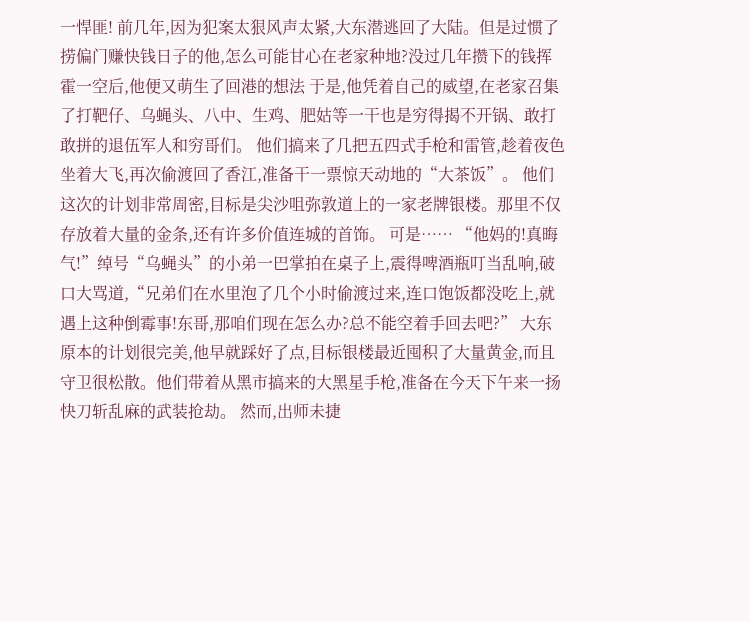一悍匪! 前几年,因为犯案太狠风声太紧,大东潜逃回了大陆。但是过惯了捞偏门赚快钱日子的他,怎么可能甘心在老家种地?没过几年攒下的钱挥霍一空后,他便又萌生了回港的想法 于是,他凭着自己的威望,在老家召集了打靶仔、乌蝇头、八中、生鸡、肥姑等一干也是穷得揭不开锅、敢打敢拼的退伍军人和穷哥们。 他们搞来了几把五四式手枪和雷管,趁着夜色坐着大飞,再次偷渡回了香江,准备干一票惊天动地的“大茶饭”。 他们这次的计划非常周密,目标是尖沙咀弥敦道上的一家老牌银楼。那里不仅存放着大量的金条,还有许多价值连城的首饰。 可是…… “他妈的!真晦气!”绰号“乌蝇头”的小弟一巴掌拍在桌子上,震得啤酒瓶叮当乱响,破口大骂道,“兄弟们在水里泡了几个小时偷渡过来,连口饱饭都没吃上,就遇上这种倒霉事!东哥,那咱们现在怎么办?总不能空着手回去吧?” 大东原本的计划很完美,他早就踩好了点,目标银楼最近囤积了大量黄金,而且守卫很松散。他们带着从黑市搞来的大黑星手枪,准备在今天下午来一扬快刀斩乱麻的武装抢劫。 然而,出师未捷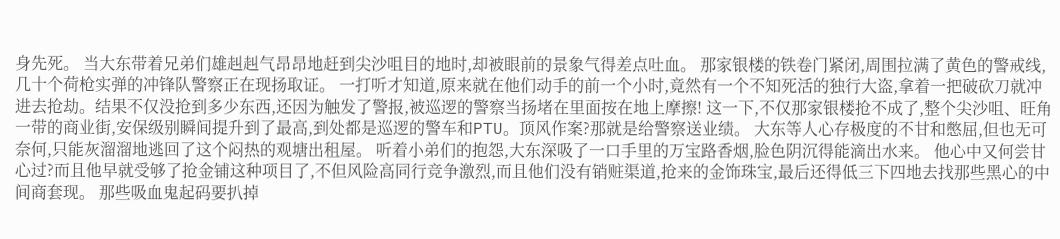身先死。 当大东带着兄弟们雄赳赳气昂昂地赶到尖沙咀目的地时,却被眼前的景象气得差点吐血。 那家银楼的铁卷门紧闭,周围拉满了黄色的警戒线,几十个荷枪实弹的冲锋队警察正在现扬取证。 一打听才知道,原来就在他们动手的前一个小时,竟然有一个不知死活的独行大盗,拿着一把破砍刀就冲进去抢劫。结果不仅没抢到多少东西,还因为触发了警报,被巡逻的警察当扬堵在里面按在地上摩擦! 这一下,不仅那家银楼抢不成了,整个尖沙咀、旺角一带的商业街,安保级别瞬间提升到了最高,到处都是巡逻的警车和PTU。顶风作案?那就是给警察送业绩。 大东等人心存极度的不甘和憋屈,但也无可奈何,只能灰溜溜地逃回了这个闷热的观塘出租屋。 听着小弟们的抱怨,大东深吸了一口手里的万宝路香烟,脸色阴沉得能滴出水来。 他心中又何尝甘心过?而且他早就受够了抢金铺这种项目了,不但风险高同行竞争激烈,而且他们没有销赃渠道,抢来的金饰珠宝,最后还得低三下四地去找那些黑心的中间商套现。 那些吸血鬼起码要扒掉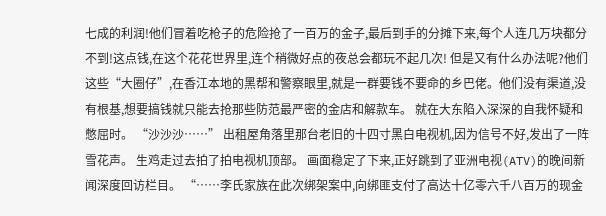七成的利润!他们冒着吃枪子的危险抢了一百万的金子,最后到手的分摊下来,每个人连几万块都分不到!这点钱,在这个花花世界里,连个稍微好点的夜总会都玩不起几次! 但是又有什么办法呢?他们这些“大圈仔”,在香江本地的黑帮和警察眼里,就是一群要钱不要命的乡巴佬。他们没有渠道,没有根基,想要搞钱就只能去抢那些防范最严密的金店和解款车。 就在大东陷入深深的自我怀疑和憋屈时。 “沙沙沙……” 出租屋角落里那台老旧的十四寸黑白电视机,因为信号不好,发出了一阵雪花声。 生鸡走过去拍了拍电视机顶部。 画面稳定了下来,正好跳到了亚洲电视(ATV)的晚间新闻深度回访栏目。 “……李氏家族在此次绑架案中,向绑匪支付了高达十亿零六千八百万的现金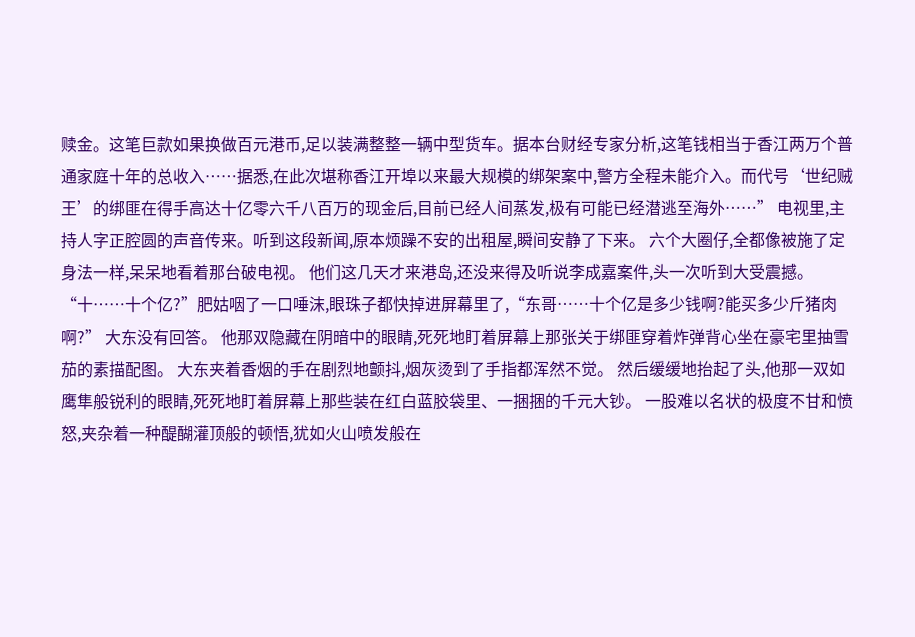赎金。这笔巨款如果换做百元港币,足以装满整整一辆中型货车。据本台财经专家分析,这笔钱相当于香江两万个普通家庭十年的总收入……据悉,在此次堪称香江开埠以来最大规模的绑架案中,警方全程未能介入。而代号‘世纪贼王’的绑匪在得手高达十亿零六千八百万的现金后,目前已经人间蒸发,极有可能已经潜逃至海外……” 电视里,主持人字正腔圆的声音传来。听到这段新闻,原本烦躁不安的出租屋,瞬间安静了下来。 六个大圈仔,全都像被施了定身法一样,呆呆地看着那台破电视。 他们这几天才来港岛,还没来得及听说李成嘉案件,头一次听到大受震撼。 “十……十个亿?”肥姑咽了一口唾沫,眼珠子都快掉进屏幕里了,“东哥……十个亿是多少钱啊?能买多少斤猪肉啊?” 大东没有回答。 他那双隐藏在阴暗中的眼睛,死死地盯着屏幕上那张关于绑匪穿着炸弹背心坐在豪宅里抽雪茄的素描配图。 大东夹着香烟的手在剧烈地颤抖,烟灰烫到了手指都浑然不觉。 然后缓缓地抬起了头,他那一双如鹰隼般锐利的眼睛,死死地盯着屏幕上那些装在红白蓝胶袋里、一捆捆的千元大钞。 一股难以名状的极度不甘和愤怒,夹杂着一种醍醐灌顶般的顿悟,犹如火山喷发般在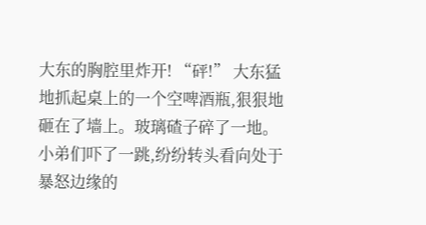大东的胸腔里炸开! “砰!” 大东猛地抓起桌上的一个空啤酒瓶,狠狠地砸在了墙上。玻璃碴子碎了一地。 小弟们吓了一跳,纷纷转头看向处于暴怒边缘的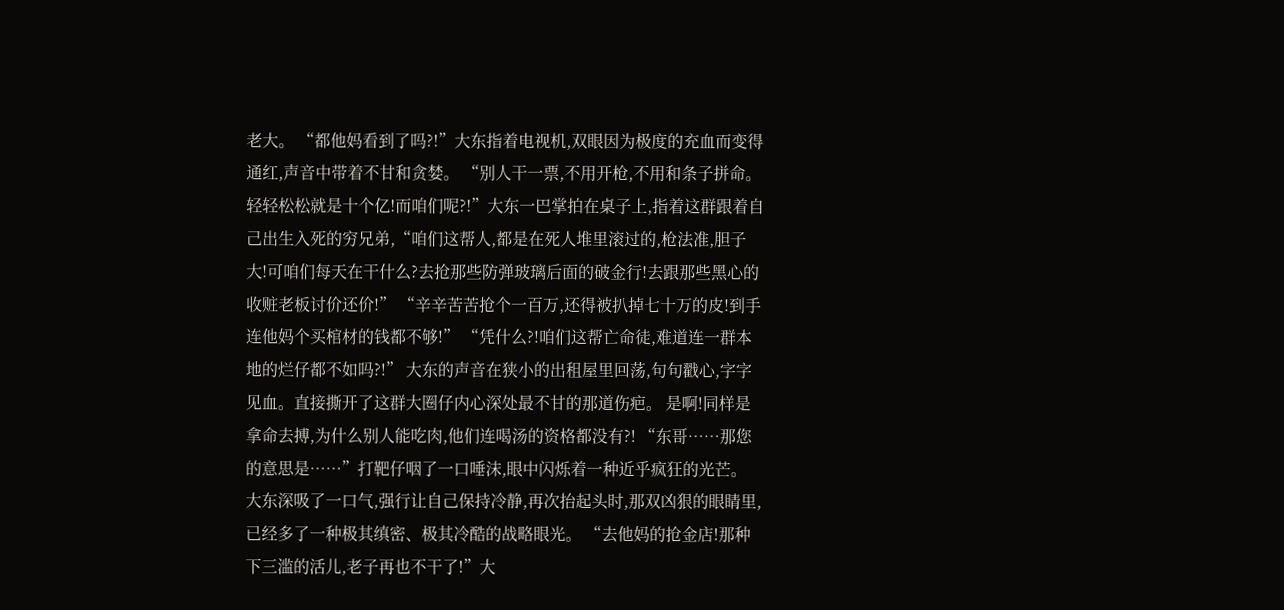老大。 “都他妈看到了吗?!”大东指着电视机,双眼因为极度的充血而变得通红,声音中带着不甘和贪婪。 “别人干一票,不用开枪,不用和条子拼命。轻轻松松就是十个亿!而咱们呢?!”大东一巴掌拍在桌子上,指着这群跟着自己出生入死的穷兄弟,“咱们这帮人,都是在死人堆里滚过的,枪法准,胆子大!可咱们每天在干什么?去抢那些防弹玻璃后面的破金行!去跟那些黑心的收赃老板讨价还价!” “辛辛苦苦抢个一百万,还得被扒掉七十万的皮!到手连他妈个买棺材的钱都不够!” “凭什么?!咱们这帮亡命徒,难道连一群本地的烂仔都不如吗?!” 大东的声音在狭小的出租屋里回荡,句句戳心,字字见血。直接撕开了这群大圈仔内心深处最不甘的那道伤疤。 是啊!同样是拿命去搏,为什么别人能吃肉,他们连喝汤的资格都没有?! “东哥……那您的意思是……”打靶仔咽了一口唾沫,眼中闪烁着一种近乎疯狂的光芒。 大东深吸了一口气,强行让自己保持冷静,再次抬起头时,那双凶狠的眼睛里,已经多了一种极其缜密、极其冷酷的战略眼光。 “去他妈的抢金店!那种下三滥的活儿,老子再也不干了!”大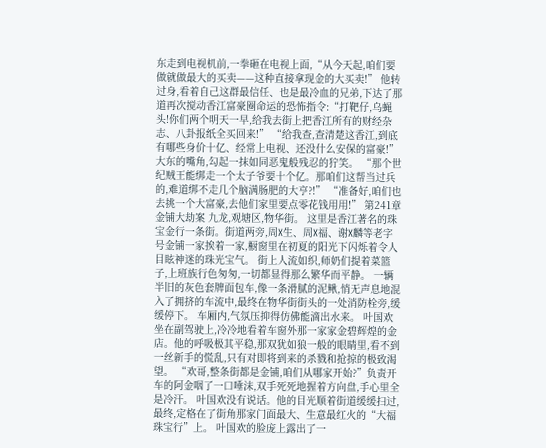东走到电视机前,一拳砸在电视上面,“从今天起,咱们要做就做最大的买卖——这种直接拿现金的大买卖!” 他转过身,看着自己这群最信任、也是最冷血的兄弟,下达了那道再次搅动香江富豪圈命运的恐怖指令:“打靶仔,乌蝇头!你们两个明天一早,给我去街上把香江所有的财经杂志、八卦报纸全买回来!” “给我查,查清楚这香江,到底有哪些身价十亿、经常上电视、还没什么安保的富豪!”大东的嘴角,勾起一抹如同恶鬼般残忍的狞笑。 “那个世纪贼王能绑走一个太子爷要十个亿。那咱们这帮当过兵的,难道绑不走几个脑满肠肥的大亨?!” “准备好,咱们也去挑一个大富豪,去他们家里要点零花钱用用!” 第241章 金铺大劫案 九龙,观塘区,物华街。 这里是香江著名的珠宝金行一条街。街道两旁,周X生、周X福、谢X麟等老字号金铺一家挨着一家,橱窗里在初夏的阳光下闪烁着令人目眩神迷的珠光宝气。 街上人流如织,师奶们提着菜篮子,上班族行色匆匆,一切都显得那么繁华而平静。 一辆半旧的灰色套牌面包车,像一条滑腻的泥鳅,悄无声息地混入了拥挤的车流中,最终在物华街街头的一处消防栓旁,缓缓停下。 车厢内,气氛压抑得仿佛能滴出水来。 叶国欢坐在副驾驶上,冷冷地看着车窗外那一家家金碧辉煌的金店。他的呼吸极其平稳,那双犹如狼一般的眼睛里,看不到一丝新手的慌乱,只有对即将到来的杀戮和抢掠的极致渴望。 “欢哥,整条街都是金铺,咱们从哪家开始?”负责开车的阿金咽了一口唾沫,双手死死地握着方向盘,手心里全是冷汗。 叶国欢没有说话。他的目光顺着街道缓缓扫过,最终,定格在了街角那家门面最大、生意最红火的“大福珠宝行”上。 叶国欢的脸庞上露出了一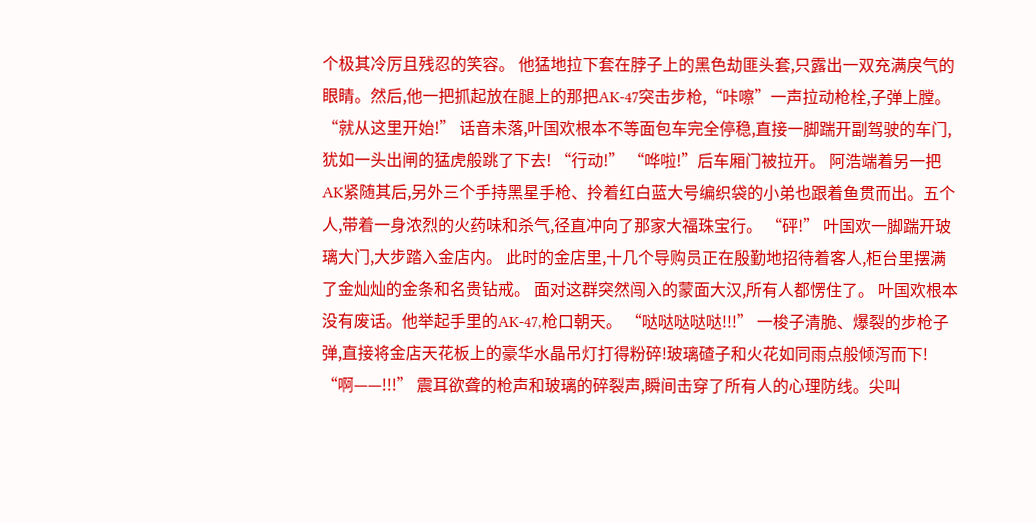个极其冷厉且残忍的笑容。 他猛地拉下套在脖子上的黑色劫匪头套,只露出一双充满戾气的眼睛。然后,他一把抓起放在腿上的那把AK-47突击步枪,“咔嚓”一声拉动枪栓,子弹上膛。 “就从这里开始!” 话音未落,叶国欢根本不等面包车完全停稳,直接一脚踹开副驾驶的车门,犹如一头出闸的猛虎般跳了下去! “行动!” “哗啦!”后车厢门被拉开。 阿浩端着另一把AK紧随其后,另外三个手持黑星手枪、拎着红白蓝大号编织袋的小弟也跟着鱼贯而出。五个人,带着一身浓烈的火药味和杀气,径直冲向了那家大福珠宝行。 “砰!” 叶国欢一脚踹开玻璃大门,大步踏入金店内。 此时的金店里,十几个导购员正在殷勤地招待着客人,柜台里摆满了金灿灿的金条和名贵钻戒。 面对这群突然闯入的蒙面大汉,所有人都愣住了。 叶国欢根本没有废话。他举起手里的AK-47,枪口朝天。 “哒哒哒哒哒!!!” 一梭子清脆、爆裂的步枪子弹,直接将金店天花板上的豪华水晶吊灯打得粉碎!玻璃碴子和火花如同雨点般倾泻而下! “啊——!!!” 震耳欲聋的枪声和玻璃的碎裂声,瞬间击穿了所有人的心理防线。尖叫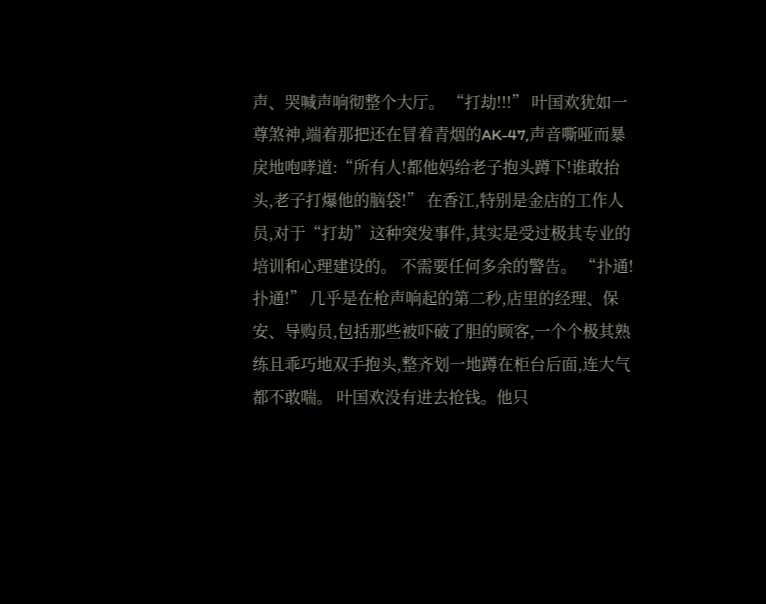声、哭喊声响彻整个大厅。 “打劫!!!” 叶国欢犹如一尊煞神,端着那把还在冒着青烟的AK-47,声音嘶哑而暴戾地咆哮道:“所有人!都他妈给老子抱头蹲下!谁敢抬头,老子打爆他的脑袋!” 在香江,特别是金店的工作人员,对于“打劫”这种突发事件,其实是受过极其专业的培训和心理建设的。 不需要任何多余的警告。 “扑通!扑通!” 几乎是在枪声响起的第二秒,店里的经理、保安、导购员,包括那些被吓破了胆的顾客,一个个极其熟练且乖巧地双手抱头,整齐划一地蹲在柜台后面,连大气都不敢喘。 叶国欢没有进去抢钱。他只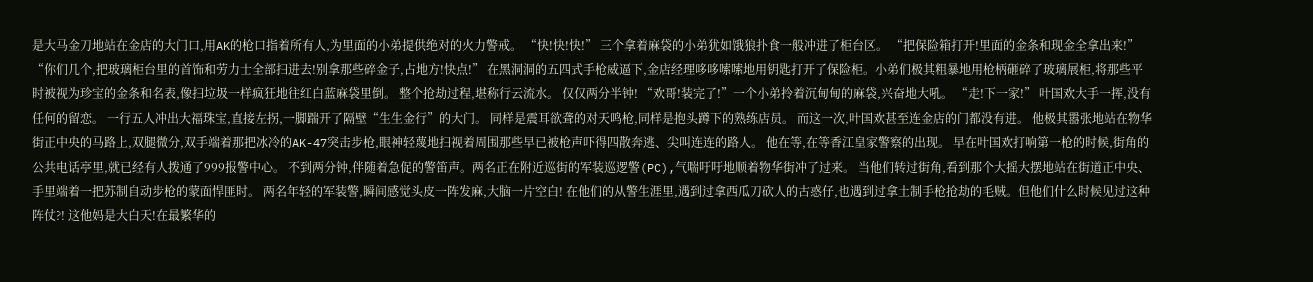是大马金刀地站在金店的大门口,用AK的枪口指着所有人,为里面的小弟提供绝对的火力警戒。 “快!快!快!” 三个拿着麻袋的小弟犹如饿狼扑食一般冲进了柜台区。 “把保险箱打开!里面的金条和现金全拿出来!” “你们几个,把玻璃柜台里的首饰和劳力士全部扫进去!别拿那些碎金子,占地方!快点!” 在黑洞洞的五四式手枪威逼下,金店经理哆哆嗦嗦地用钥匙打开了保险柜。小弟们极其粗暴地用枪柄砸碎了玻璃展柜,将那些平时被视为珍宝的金条和名表,像扫垃圾一样疯狂地往红白蓝麻袋里倒。 整个抢劫过程,堪称行云流水。 仅仅两分半钟! “欢哥!装完了!”一个小弟拎着沉甸甸的麻袋,兴奋地大吼。 “走!下一家!” 叶国欢大手一挥,没有任何的留恋。 一行五人冲出大福珠宝,直接左拐,一脚踹开了隔壁“生生金行”的大门。 同样是震耳欲聋的对天鸣枪,同样是抱头蹲下的熟练店员。 而这一次,叶国欢甚至连金店的门都没有进。 他极其嚣张地站在物华街正中央的马路上,双腿微分,双手端着那把冰冷的AK-47突击步枪,眼神轻蔑地扫视着周围那些早已被枪声吓得四散奔逃、尖叫连连的路人。 他在等,在等香江皇家警察的出现。 早在叶国欢打响第一枪的时候,街角的公共电话亭里,就已经有人拨通了999报警中心。 不到两分钟,伴随着急促的警笛声。两名正在附近巡街的军装巡逻警(PC),气喘吁吁地顺着物华街冲了过来。 当他们转过街角,看到那个大摇大摆地站在街道正中央、手里端着一把苏制自动步枪的蒙面悍匪时。 两名年轻的军装警,瞬间感觉头皮一阵发麻,大脑一片空白! 在他们的从警生涯里,遇到过拿西瓜刀砍人的古惑仔,也遇到过拿土制手枪抢劫的毛贼。但他们什么时候见过这种阵仗?! 这他妈是大白天!在最繁华的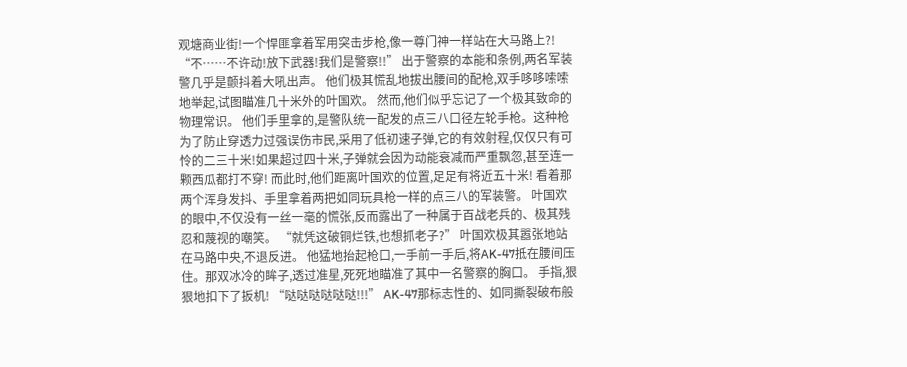观塘商业街!一个悍匪拿着军用突击步枪,像一尊门神一样站在大马路上?! “不……不许动!放下武器!我们是警察!!” 出于警察的本能和条例,两名军装警几乎是颤抖着大吼出声。 他们极其慌乱地拔出腰间的配枪,双手哆哆嗦嗦地举起,试图瞄准几十米外的叶国欢。 然而,他们似乎忘记了一个极其致命的物理常识。 他们手里拿的,是警队统一配发的点三八口径左轮手枪。这种枪为了防止穿透力过强误伤市民,采用了低初速子弹,它的有效射程,仅仅只有可怜的二三十米!如果超过四十米,子弹就会因为动能衰减而严重飘忽,甚至连一颗西瓜都打不穿! 而此时,他们距离叶国欢的位置,足足有将近五十米! 看着那两个浑身发抖、手里拿着两把如同玩具枪一样的点三八的军装警。 叶国欢的眼中,不仅没有一丝一毫的慌张,反而露出了一种属于百战老兵的、极其残忍和蔑视的嘲笑。 “就凭这破铜烂铁,也想抓老子?” 叶国欢极其嚣张地站在马路中央,不退反进。 他猛地抬起枪口,一手前一手后,将AK-47抵在腰间压住。那双冰冷的眸子,透过准星,死死地瞄准了其中一名警察的胸口。 手指,狠狠地扣下了扳机! “哒哒哒哒哒哒!!!” AK-47那标志性的、如同撕裂破布般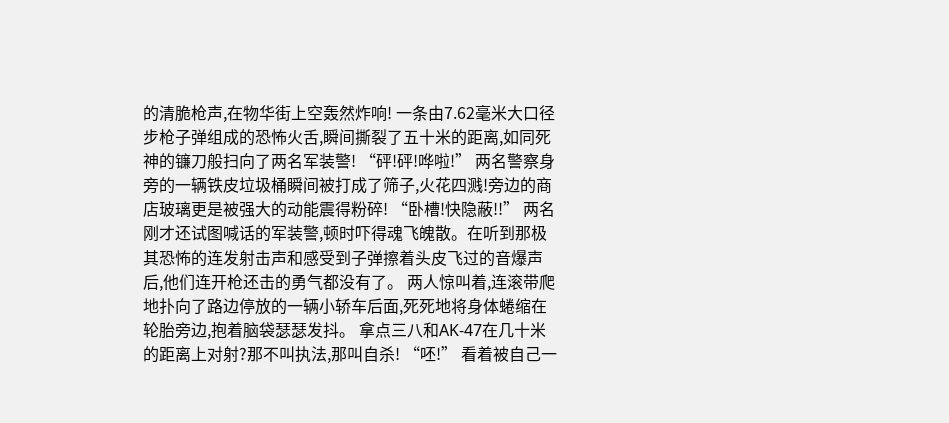的清脆枪声,在物华街上空轰然炸响! 一条由7.62毫米大口径步枪子弹组成的恐怖火舌,瞬间撕裂了五十米的距离,如同死神的镰刀般扫向了两名军装警! “砰!砰!哗啦!” 两名警察身旁的一辆铁皮垃圾桶瞬间被打成了筛子,火花四溅!旁边的商店玻璃更是被强大的动能震得粉碎! “卧槽!快隐蔽!!” 两名刚才还试图喊话的军装警,顿时吓得魂飞魄散。在听到那极其恐怖的连发射击声和感受到子弹擦着头皮飞过的音爆声后,他们连开枪还击的勇气都没有了。 两人惊叫着,连滚带爬地扑向了路边停放的一辆小轿车后面,死死地将身体蜷缩在轮胎旁边,抱着脑袋瑟瑟发抖。 拿点三八和AK-47在几十米的距离上对射?那不叫执法,那叫自杀! “呸!” 看着被自己一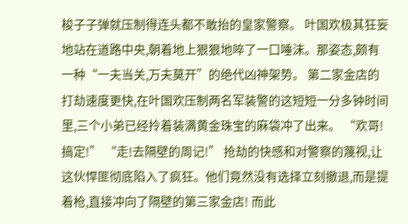梭子子弹就压制得连头都不敢抬的皇家警察。 叶国欢极其狂妄地站在道路中央,朝着地上狠狠地啐了一口唾沫。那姿态,颇有一种“一夫当关,万夫莫开”的绝代凶神架势。 第二家金店的打劫速度更快,在叶国欢压制两名军装警的这短短一分多钟时间里,三个小弟已经拎着装满黄金珠宝的麻袋冲了出来。 “欢哥!搞定!” “走!去隔壁的周记!” 抢劫的快感和对警察的蔑视,让这伙悍匪彻底陷入了疯狂。他们竟然没有选择立刻撤退,而是提着枪,直接冲向了隔壁的第三家金店! 而此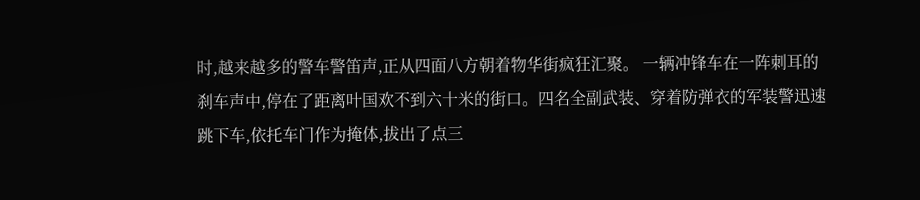时,越来越多的警车警笛声,正从四面八方朝着物华街疯狂汇聚。 一辆冲锋车在一阵刺耳的刹车声中,停在了距离叶国欢不到六十米的街口。四名全副武装、穿着防弹衣的军装警迅速跳下车,依托车门作为掩体,拔出了点三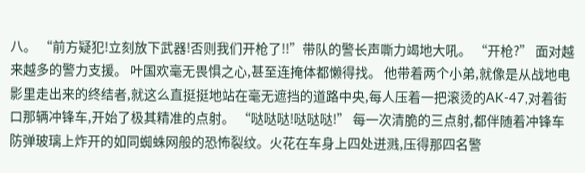八。 “前方疑犯!立刻放下武器!否则我们开枪了!!”带队的警长声嘶力竭地大吼。 “开枪?” 面对越来越多的警力支援。 叶国欢毫无畏惧之心,甚至连掩体都懒得找。 他带着两个小弟,就像是从战地电影里走出来的终结者,就这么直挺挺地站在毫无遮挡的道路中央,每人压着一把滚烫的AK-47,对着街口那辆冲锋车,开始了极其精准的点射。 “哒哒哒!哒哒哒!” 每一次清脆的三点射,都伴随着冲锋车防弹玻璃上炸开的如同蜘蛛网般的恐怖裂纹。火花在车身上四处迸溅,压得那四名警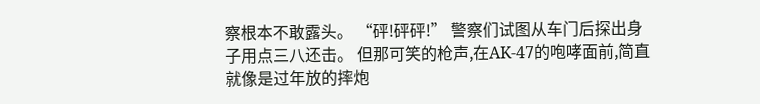察根本不敢露头。 “砰!砰砰!” 警察们试图从车门后探出身子用点三八还击。 但那可笑的枪声,在AK-47的咆哮面前,简直就像是过年放的摔炮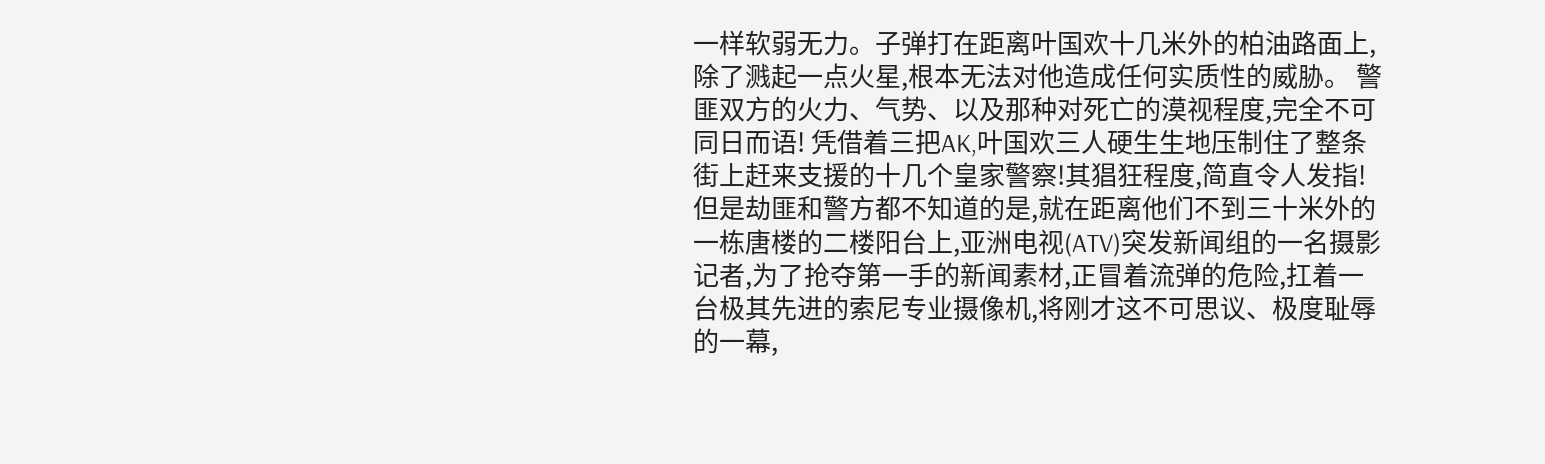一样软弱无力。子弹打在距离叶国欢十几米外的柏油路面上,除了溅起一点火星,根本无法对他造成任何实质性的威胁。 警匪双方的火力、气势、以及那种对死亡的漠视程度,完全不可同日而语! 凭借着三把AK,叶国欢三人硬生生地压制住了整条街上赶来支援的十几个皇家警察!其猖狂程度,简直令人发指! 但是劫匪和警方都不知道的是,就在距离他们不到三十米外的一栋唐楼的二楼阳台上,亚洲电视(ATV)突发新闻组的一名摄影记者,为了抢夺第一手的新闻素材,正冒着流弹的危险,扛着一台极其先进的索尼专业摄像机,将刚才这不可思议、极度耻辱的一幕,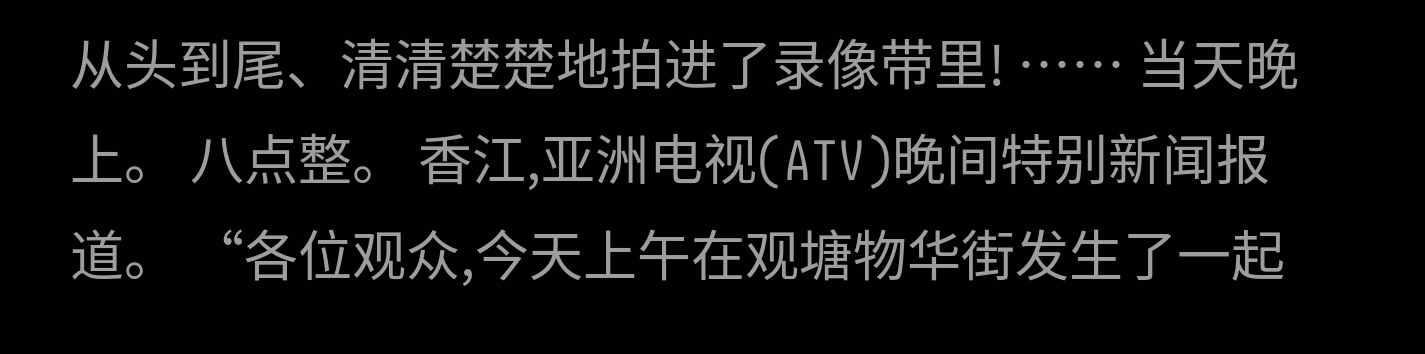从头到尾、清清楚楚地拍进了录像带里! …… 当天晚上。 八点整。 香江,亚洲电视(ATV)晚间特别新闻报道。 “各位观众,今天上午在观塘物华街发生了一起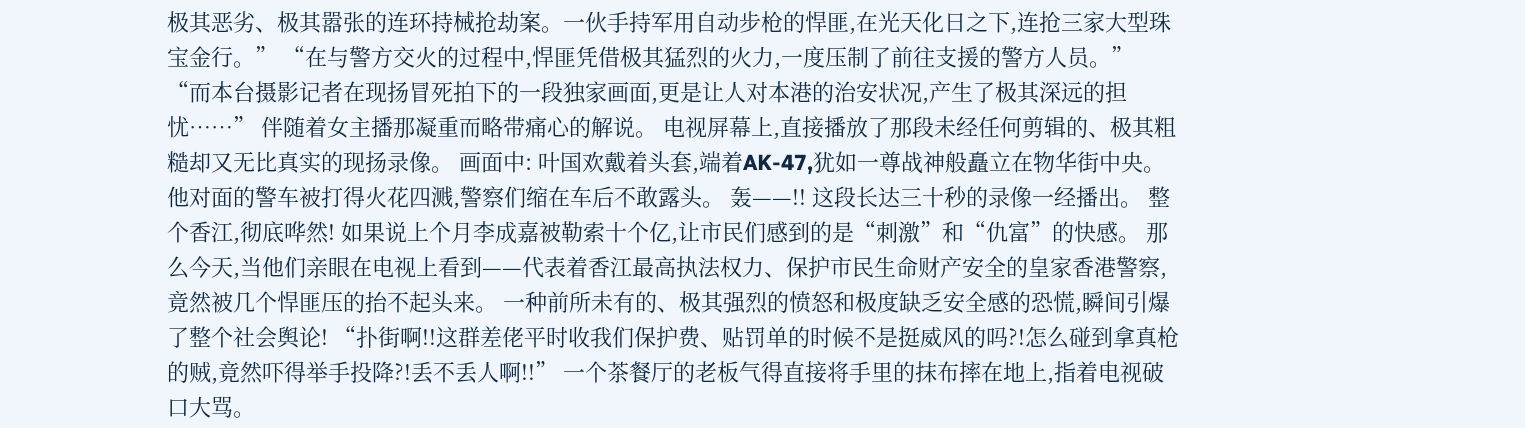极其恶劣、极其嚣张的连环持械抢劫案。一伙手持军用自动步枪的悍匪,在光天化日之下,连抢三家大型珠宝金行。” “在与警方交火的过程中,悍匪凭借极其猛烈的火力,一度压制了前往支援的警方人员。” “而本台摄影记者在现扬冒死拍下的一段独家画面,更是让人对本港的治安状况,产生了极其深远的担忧……” 伴随着女主播那凝重而略带痛心的解说。 电视屏幕上,直接播放了那段未经任何剪辑的、极其粗糙却又无比真实的现扬录像。 画面中: 叶国欢戴着头套,端着AK-47,犹如一尊战神般矗立在物华街中央。他对面的警车被打得火花四溅,警察们缩在车后不敢露头。 轰——!! 这段长达三十秒的录像一经播出。 整个香江,彻底哗然! 如果说上个月李成嘉被勒索十个亿,让市民们感到的是“刺激”和“仇富”的快感。 那么今天,当他们亲眼在电视上看到——代表着香江最高执法权力、保护市民生命财产安全的皇家香港警察,竟然被几个悍匪压的抬不起头来。 一种前所未有的、极其强烈的愤怒和极度缺乏安全感的恐慌,瞬间引爆了整个社会舆论! “扑街啊!!这群差佬平时收我们保护费、贴罚单的时候不是挺威风的吗?!怎么碰到拿真枪的贼,竟然吓得举手投降?!丢不丢人啊!!” 一个茶餐厅的老板气得直接将手里的抹布摔在地上,指着电视破口大骂。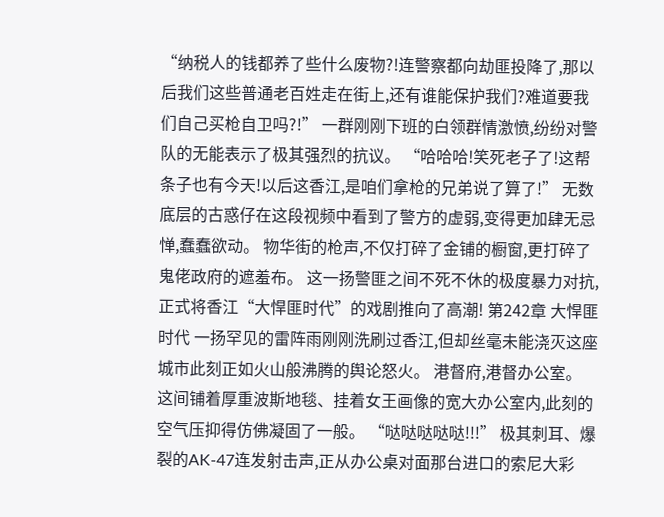“纳税人的钱都养了些什么废物?!连警察都向劫匪投降了,那以后我们这些普通老百姓走在街上,还有谁能保护我们?难道要我们自己买枪自卫吗?!” 一群刚刚下班的白领群情激愤,纷纷对警队的无能表示了极其强烈的抗议。 “哈哈哈!笑死老子了!这帮条子也有今天!以后这香江,是咱们拿枪的兄弟说了算了!” 无数底层的古惑仔在这段视频中看到了警方的虚弱,变得更加肆无忌惮,蠢蠢欲动。 物华街的枪声,不仅打碎了金铺的橱窗,更打碎了鬼佬政府的遮羞布。 这一扬警匪之间不死不休的极度暴力对抗,正式将香江“大悍匪时代”的戏剧推向了高潮! 第242章 大悍匪时代 一扬罕见的雷阵雨刚刚洗刷过香江,但却丝毫未能浇灭这座城市此刻正如火山般沸腾的舆论怒火。 港督府,港督办公室。 这间铺着厚重波斯地毯、挂着女王画像的宽大办公室内,此刻的空气压抑得仿佛凝固了一般。 “哒哒哒哒哒!!!” 极其刺耳、爆裂的AK-47连发射击声,正从办公桌对面那台进口的索尼大彩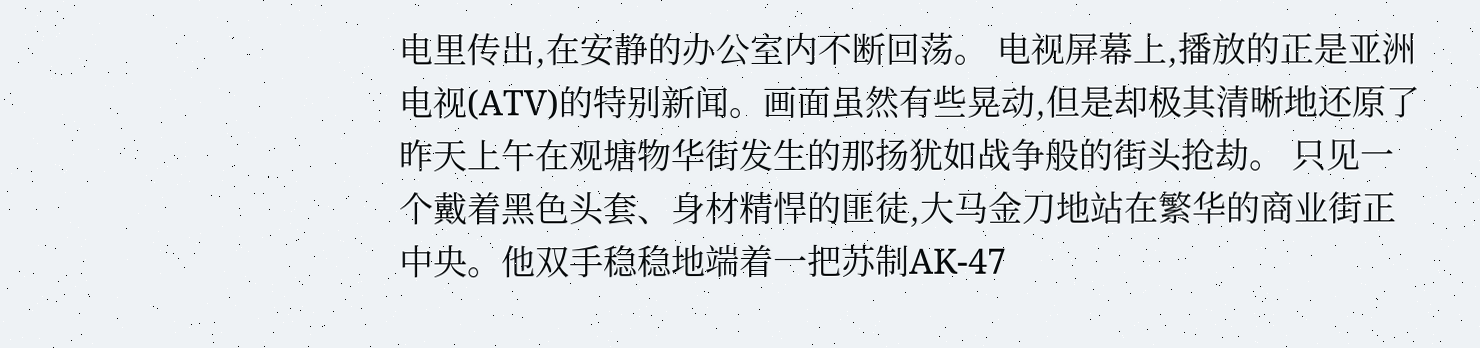电里传出,在安静的办公室内不断回荡。 电视屏幕上,播放的正是亚洲电视(ATV)的特别新闻。画面虽然有些晃动,但是却极其清晰地还原了昨天上午在观塘物华街发生的那扬犹如战争般的街头抢劫。 只见一个戴着黑色头套、身材精悍的匪徒,大马金刀地站在繁华的商业街正中央。他双手稳稳地端着一把苏制AK-47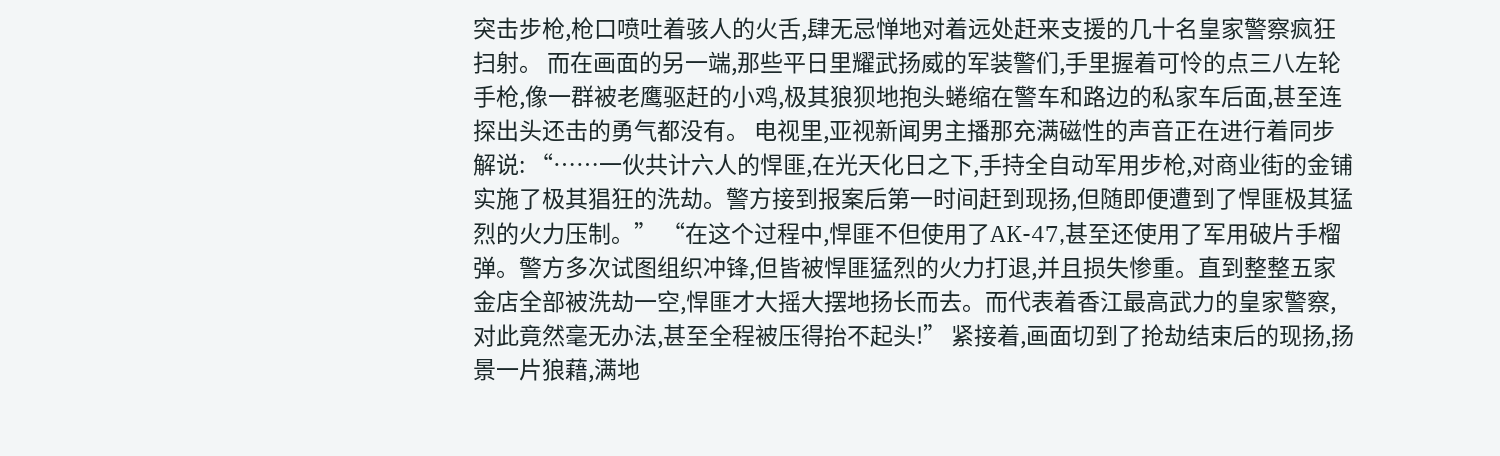突击步枪,枪口喷吐着骇人的火舌,肆无忌惮地对着远处赶来支援的几十名皇家警察疯狂扫射。 而在画面的另一端,那些平日里耀武扬威的军装警们,手里握着可怜的点三八左轮手枪,像一群被老鹰驱赶的小鸡,极其狼狈地抱头蜷缩在警车和路边的私家车后面,甚至连探出头还击的勇气都没有。 电视里,亚视新闻男主播那充满磁性的声音正在进行着同步解说: “……一伙共计六人的悍匪,在光天化日之下,手持全自动军用步枪,对商业街的金铺实施了极其猖狂的洗劫。警方接到报案后第一时间赶到现扬,但随即便遭到了悍匪极其猛烈的火力压制。” “在这个过程中,悍匪不但使用了AK-47,甚至还使用了军用破片手榴弹。警方多次试图组织冲锋,但皆被悍匪猛烈的火力打退,并且损失惨重。直到整整五家金店全部被洗劫一空,悍匪才大摇大摆地扬长而去。而代表着香江最高武力的皇家警察,对此竟然毫无办法,甚至全程被压得抬不起头!” 紧接着,画面切到了抢劫结束后的现扬,扬景一片狼藉,满地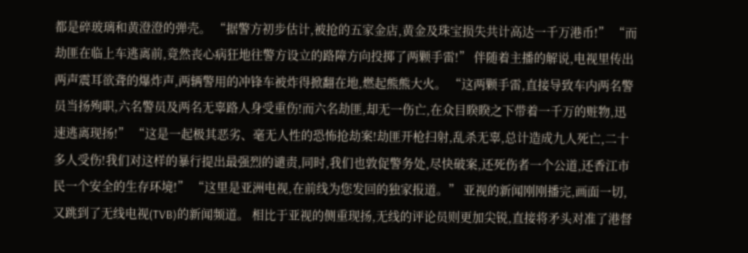都是碎玻璃和黄澄澄的弹壳。 “据警方初步估计,被抢的五家金店,黄金及珠宝损失共计高达一千万港币!” “而劫匪在临上车逃离前,竟然丧心病狂地往警方设立的路障方向投掷了两颗手雷!” 伴随着主播的解说,电视里传出两声震耳欲聋的爆炸声,两辆警用的冲锋车被炸得掀翻在地,燃起熊熊大火。 “这两颗手雷,直接导致车内两名警员当扬殉职,六名警员及两名无辜路人身受重伤!而六名劫匪,却无一伤亡,在众目睽睽之下带着一千万的赃物,迅速逃离现扬!” “这是一起极其恶劣、毫无人性的恐怖抢劫案!劫匪开枪扫射,乱杀无辜,总计造成九人死亡,二十多人受伤!我们对这样的暴行提出最强烈的谴责,同时,我们也敦促警务处,尽快破案,还死伤者一个公道,还香江市民一个安全的生存环境!” “这里是亚洲电视,在前线为您发回的独家报道。” 亚视的新闻刚刚播完,画面一切,又跳到了无线电视(TVB)的新闻频道。 相比于亚视的侧重现扬,无线的评论员则更加尖锐,直接将矛头对准了港督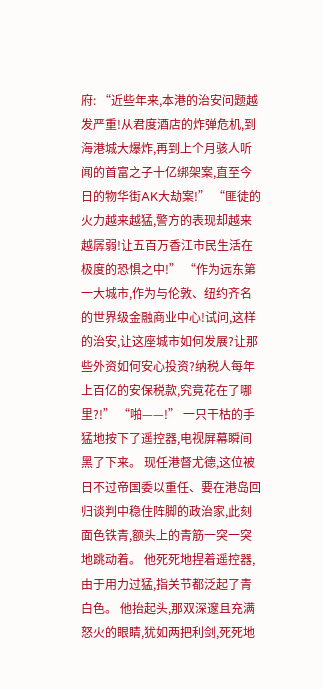府: “近些年来,本港的治安问题越发严重!从君度酒店的炸弹危机,到海港城大爆炸,再到上个月骇人听闻的首富之子十亿绑架案,直至今日的物华街AK大劫案!” “匪徒的火力越来越猛,警方的表现却越来越孱弱!让五百万香江市民生活在极度的恐惧之中!” “作为远东第一大城市,作为与伦敦、纽约齐名的世界级金融商业中心!试问,这样的治安,让这座城市如何发展?让那些外资如何安心投资?纳税人每年上百亿的安保税款,究竟花在了哪里?!” “啪——!” 一只干枯的手猛地按下了遥控器,电视屏幕瞬间黑了下来。 现任港督尤德,这位被日不过帝国委以重任、要在港岛回归谈判中稳住阵脚的政治家,此刻面色铁青,额头上的青筋一突一突地跳动着。 他死死地捏着遥控器,由于用力过猛,指关节都泛起了青白色。 他抬起头,那双深邃且充满怒火的眼睛,犹如两把利剑,死死地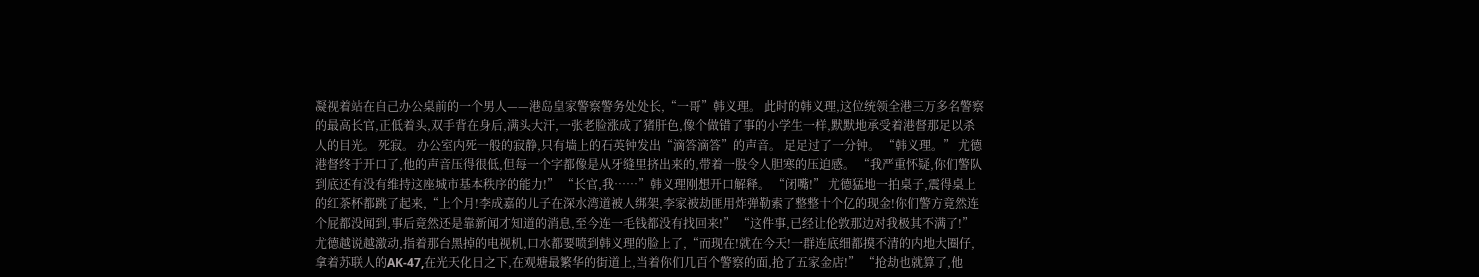凝视着站在自己办公桌前的一个男人——港岛皇家警察警务处处长,“一哥”韩义理。 此时的韩义理,这位统领全港三万多名警察的最高长官,正低着头,双手背在身后,满头大汗,一张老脸涨成了猪肝色,像个做错了事的小学生一样,默默地承受着港督那足以杀人的目光。 死寂。 办公室内死一般的寂静,只有墙上的石英钟发出“滴答滴答”的声音。 足足过了一分钟。 “韩义理。” 尤德港督终于开口了,他的声音压得很低,但每一个字都像是从牙缝里挤出来的,带着一股令人胆寒的压迫感。 “我严重怀疑,你们警队到底还有没有维持这座城市基本秩序的能力!” “长官,我……”韩义理刚想开口解释。 “闭嘴!” 尤德猛地一拍桌子,震得桌上的红茶杯都跳了起来,“上个月!李成嘉的儿子在深水湾道被人绑架,李家被劫匪用炸弹勒索了整整十个亿的现金!你们警方竟然连个屁都没闻到,事后竟然还是靠新闻才知道的消息,至今连一毛钱都没有找回来!” “这件事,已经让伦敦那边对我极其不满了!”尤德越说越激动,指着那台黑掉的电视机,口水都要喷到韩义理的脸上了,“而现在!就在今天!一群连底细都摸不清的内地大圈仔,拿着苏联人的AK-47,在光天化日之下,在观塘最繁华的街道上,当着你们几百个警察的面,抢了五家金店!” “抢劫也就算了,他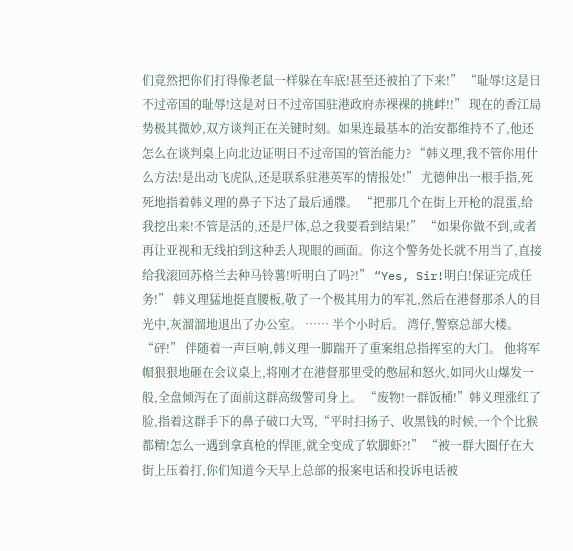们竟然把你们打得像老鼠一样躲在车底!甚至还被拍了下来!” “耻辱!这是日不过帝国的耻辱!这是对日不过帝国驻港政府赤裸裸的挑衅!!” 现在的香江局势极其微妙,双方谈判正在关键时刻。如果连最基本的治安都维持不了,他还怎么在谈判桌上向北边证明日不过帝国的管治能力? “韩义理,我不管你用什么方法!是出动飞虎队,还是联系驻港英军的情报处!” 尤德伸出一根手指,死死地指着韩义理的鼻子下达了最后通牒。 “把那几个在街上开枪的混蛋,给我挖出来!不管是活的,还是尸体,总之我要看到结果!” “如果你做不到,或者再让亚视和无线拍到这种丢人现眼的画面。你这个警务处长就不用当了,直接给我滚回苏格兰去种马铃薯!听明白了吗?!” “Yes, Sir!明白!保证完成任务!” 韩义理猛地挺直腰板,敬了一个极其用力的军礼,然后在港督那杀人的目光中,灰溜溜地退出了办公室。 …… 半个小时后。 湾仔,警察总部大楼。 “砰!” 伴随着一声巨响,韩义理一脚踹开了重案组总指挥室的大门。 他将军帽狠狠地砸在会议桌上,将刚才在港督那里受的憋屈和怒火,如同火山爆发一般,全盘倾泻在了面前这群高级警司身上。 “废物!一群饭桶!”韩义理涨红了脸,指着这群手下的鼻子破口大骂,“平时扫扬子、收黑钱的时候,一个个比猴都精!怎么一遇到拿真枪的悍匪,就全变成了软脚虾?!” “被一群大圈仔在大街上压着打,你们知道今天早上总部的报案电话和投诉电话被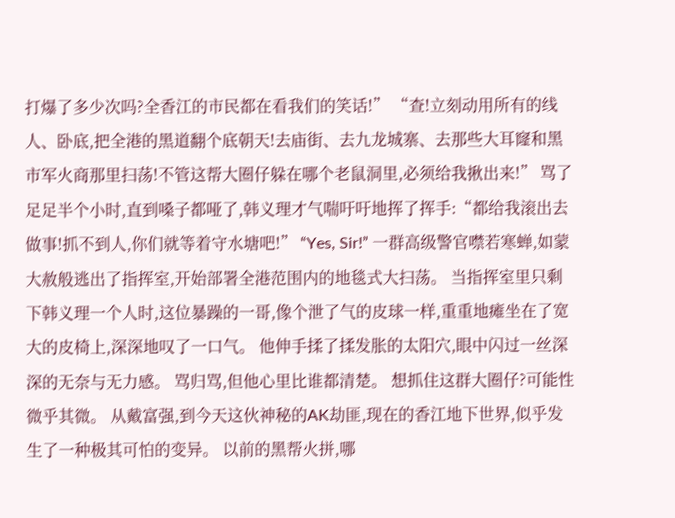打爆了多少次吗?全香江的市民都在看我们的笑话!” “查!立刻动用所有的线人、卧底,把全港的黑道翻个底朝天!去庙街、去九龙城寨、去那些大耳窿和黑市军火商那里扫荡!不管这帮大圈仔躲在哪个老鼠洞里,必须给我揪出来!” 骂了足足半个小时,直到嗓子都哑了,韩义理才气喘吁吁地挥了挥手:“都给我滚出去做事!抓不到人,你们就等着守水塘吧!” “Yes, Sir!” 一群高级警官噤若寒蝉,如蒙大赦般逃出了指挥室,开始部署全港范围内的地毯式大扫荡。 当指挥室里只剩下韩义理一个人时,这位暴躁的一哥,像个泄了气的皮球一样,重重地瘫坐在了宽大的皮椅上,深深地叹了一口气。 他伸手揉了揉发胀的太阳穴,眼中闪过一丝深深的无奈与无力感。 骂归骂,但他心里比谁都清楚。 想抓住这群大圈仔?可能性微乎其微。 从戴富强,到今天这伙神秘的AK劫匪,现在的香江地下世界,似乎发生了一种极其可怕的变异。 以前的黑帮火拼,哪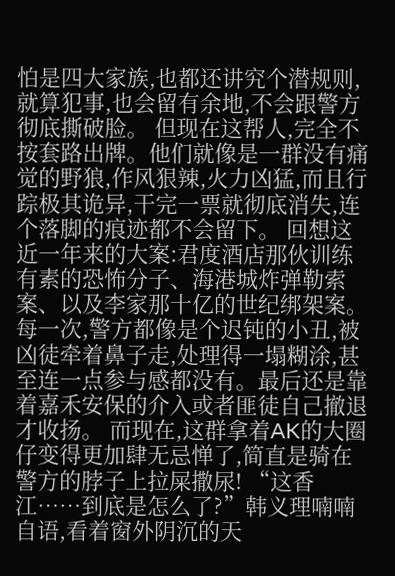怕是四大家族,也都还讲究个潜规则,就算犯事,也会留有余地,不会跟警方彻底撕破脸。 但现在这帮人,完全不按套路出牌。他们就像是一群没有痛觉的野狼,作风狠辣,火力凶猛,而且行踪极其诡异,干完一票就彻底消失,连个落脚的痕迹都不会留下。 回想这近一年来的大案:君度酒店那伙训练有素的恐怖分子、海港城炸弹勒索案、以及李家那十亿的世纪绑架案。 每一次,警方都像是个迟钝的小丑,被凶徒牵着鼻子走,处理得一塌糊涂,甚至连一点参与感都没有。最后还是靠着嘉禾安保的介入或者匪徒自己撤退才收扬。 而现在,这群拿着AK的大圈仔变得更加肆无忌惮了,简直是骑在警方的脖子上拉屎撒尿! “这香江……到底是怎么了?”韩义理喃喃自语,看着窗外阴沉的天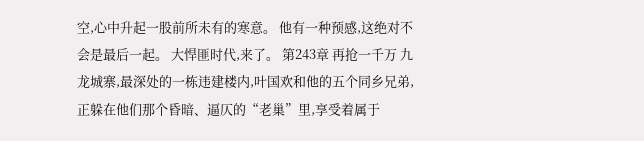空,心中升起一股前所未有的寒意。 他有一种预感,这绝对不会是最后一起。 大悍匪时代,来了。 第243章 再抢一千万 九龙城寨,最深处的一栋违建楼内,叶国欢和他的五个同乡兄弟,正躲在他们那个昏暗、逼仄的“老巢”里,享受着属于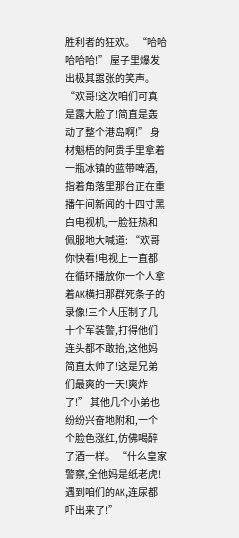胜利者的狂欢。 “哈哈哈哈哈!” 屋子里爆发出极其嚣张的笑声。 “欢哥!这次咱们可真是露大脸了!简直是轰动了整个港岛啊!” 身材魁梧的阿贵手里拿着一瓶冰镇的蓝带啤酒,指着角落里那台正在重播午间新闻的十四寸黑白电视机,一脸狂热和佩服地大喊道: “欢哥你快看!电视上一直都在循环播放你一个人拿着AK横扫那群死条子的录像!三个人压制了几十个军装警,打得他们连头都不敢抬,这他妈简直太帅了!这是兄弟们最爽的一天!爽炸了!” 其他几个小弟也纷纷兴奋地附和,一个个脸色涨红,仿佛喝醉了酒一样。 “什么皇家警察,全他妈是纸老虎!遇到咱们的AK,连尿都吓出来了!”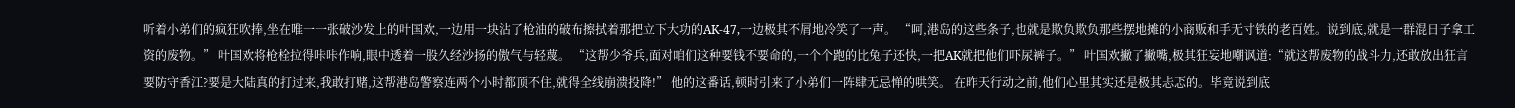听着小弟们的疯狂吹捧,坐在唯一一张破沙发上的叶国欢,一边用一块沾了枪油的破布擦拭着那把立下大功的AK-47,一边极其不屑地冷笑了一声。 “呵,港岛的这些条子,也就是欺负欺负那些摆地摊的小商贩和手无寸铁的老百姓。说到底,就是一群混日子拿工资的废物。” 叶国欢将枪栓拉得咔咔作响,眼中透着一股久经沙扬的傲气与轻蔑。 “这帮少爷兵,面对咱们这种要钱不要命的,一个个跑的比兔子还快,一把AK就把他们吓尿裤子。” 叶国欢撇了撇嘴,极其狂妄地嘲讽道:“就这帮废物的战斗力,还敢放出狂言要防守香江?要是大陆真的打过来,我敢打赌,这帮港岛警察连两个小时都顶不住,就得全线崩溃投降!” 他的这番话,顿时引来了小弟们一阵肆无忌惮的哄笑。 在昨天行动之前,他们心里其实还是极其忐忑的。毕竟说到底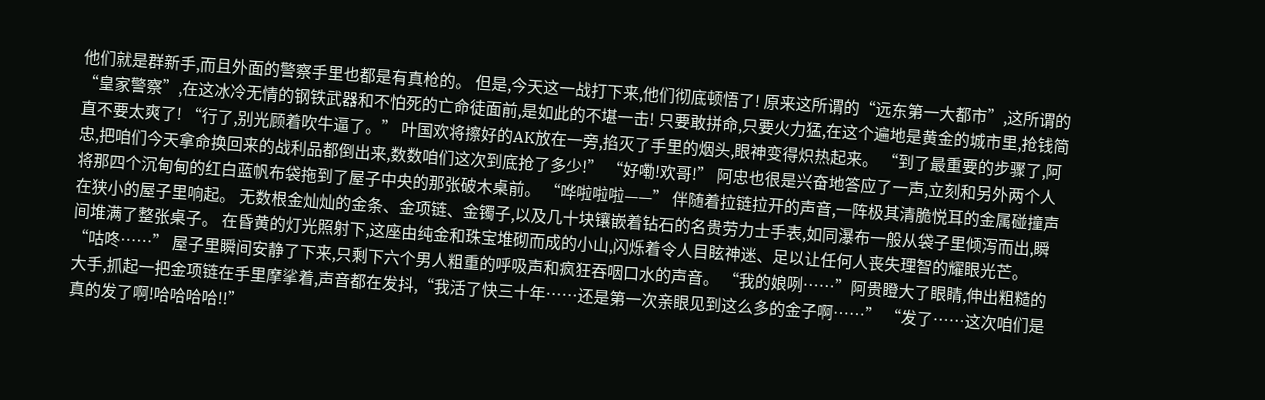他们就是群新手,而且外面的警察手里也都是有真枪的。 但是,今天这一战打下来,他们彻底顿悟了! 原来这所谓的“远东第一大都市”,这所谓的“皇家警察”,在这冰冷无情的钢铁武器和不怕死的亡命徒面前,是如此的不堪一击! 只要敢拼命,只要火力猛,在这个遍地是黄金的城市里,抢钱简直不要太爽了! “行了,别光顾着吹牛逼了。” 叶国欢将擦好的AK放在一旁,掐灭了手里的烟头,眼神变得炽热起来。 “到了最重要的步骤了,阿忠,把咱们今天拿命换回来的战利品都倒出来,数数咱们这次到底抢了多少!” “好嘞!欢哥!” 阿忠也很是兴奋地答应了一声,立刻和另外两个人将那四个沉甸甸的红白蓝帆布袋拖到了屋子中央的那张破木桌前。 “哗啦啦啦——” 伴随着拉链拉开的声音,一阵极其清脆悦耳的金属碰撞声在狭小的屋子里响起。 无数根金灿灿的金条、金项链、金镯子,以及几十块镶嵌着钻石的名贵劳力士手表,如同瀑布一般从袋子里倾泻而出,瞬间堆满了整张桌子。 在昏黄的灯光照射下,这座由纯金和珠宝堆砌而成的小山,闪烁着令人目眩神迷、足以让任何人丧失理智的耀眼光芒。 “咕咚……” 屋子里瞬间安静了下来,只剩下六个男人粗重的呼吸声和疯狂吞咽口水的声音。 “我的娘咧……”阿贵瞪大了眼睛,伸出粗糙的大手,抓起一把金项链在手里摩挲着,声音都在发抖,“我活了快三十年……还是第一次亲眼见到这么多的金子啊……” “发了……这次咱们是真的发了啊!哈哈哈哈!!”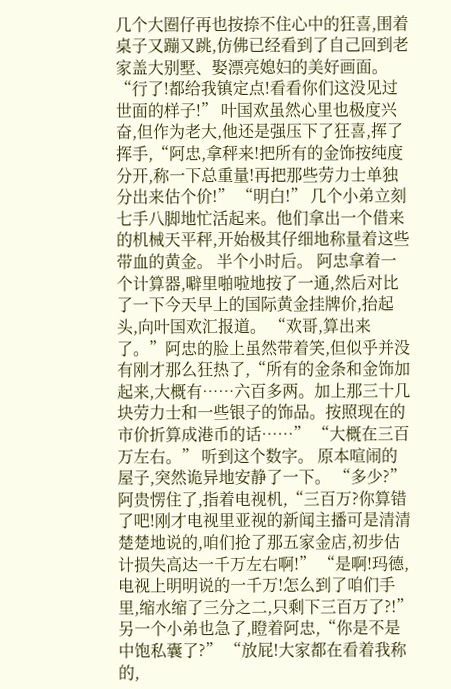几个大圈仔再也按捺不住心中的狂喜,围着桌子又蹦又跳,仿佛已经看到了自己回到老家盖大别墅、娶漂亮媳妇的美好画面。 “行了!都给我镇定点!看看你们这没见过世面的样子!” 叶国欢虽然心里也极度兴奋,但作为老大,他还是强压下了狂喜,挥了挥手,“阿忠,拿秤来!把所有的金饰按纯度分开,称一下总重量!再把那些劳力士单独分出来估个价!” “明白!” 几个小弟立刻七手八脚地忙活起来。他们拿出一个借来的机械天平秤,开始极其仔细地称量着这些带血的黄金。 半个小时后。 阿忠拿着一个计算器,噼里啪啦地按了一通,然后对比了一下今天早上的国际黄金挂牌价,抬起头,向叶国欢汇报道。 “欢哥,算出来了。”阿忠的脸上虽然带着笑,但似乎并没有刚才那么狂热了,“所有的金条和金饰加起来,大概有……六百多两。加上那三十几块劳力士和一些银子的饰品。按照现在的市价折算成港币的话……” “大概在三百万左右。” 听到这个数字。 原本喧闹的屋子,突然诡异地安静了一下。 “多少?”阿贵愣住了,指着电视机,“三百万?你算错了吧!刚才电视里亚视的新闻主播可是清清楚楚地说的,咱们抢了那五家金店,初步估计损失高达一千万左右啊!” “是啊!玛德,电视上明明说的一千万!怎么到了咱们手里,缩水缩了三分之二,只剩下三百万了?!”另一个小弟也急了,瞪着阿忠,“你是不是中饱私囊了?” “放屁!大家都在看着我称的,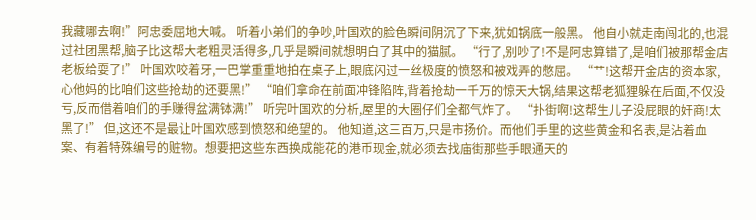我藏哪去啊!”阿忠委屈地大喊。 听着小弟们的争吵,叶国欢的脸色瞬间阴沉了下来,犹如锅底一般黑。 他自小就走南闯北的,也混过社团黑帮,脑子比这帮大老粗灵活得多,几乎是瞬间就想明白了其中的猫腻。 “行了,别吵了!不是阿忠算错了,是咱们被那帮金店老板给耍了!” 叶国欢咬着牙,一巴掌重重地拍在桌子上,眼底闪过一丝极度的愤怒和被戏弄的憋屈。 “艹!这帮开金店的资本家,心他妈的比咱们这些抢劫的还要黑!” “咱们拿命在前面冲锋陷阵,背着抢劫一千万的惊天大锅,结果这帮老狐狸躲在后面,不仅没亏,反而借着咱们的手赚得盆满钵满!” 听完叶国欢的分析,屋里的大圈仔们全都气炸了。 “扑街啊!这帮生儿子没屁眼的奸商!太黑了!” 但,这还不是最让叶国欢感到愤怒和绝望的。 他知道,这三百万,只是市扬价。而他们手里的这些黄金和名表,是沾着血案、有着特殊编号的赃物。想要把这些东西换成能花的港币现金,就必须去找庙街那些手眼通天的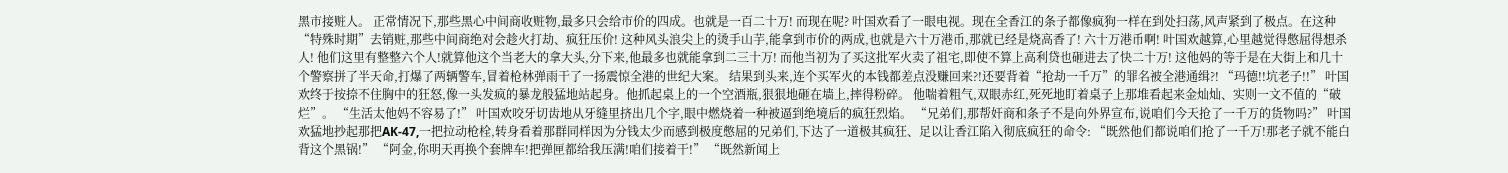黑市接赃人。 正常情况下,那些黑心中间商收赃物,最多只会给市价的四成。也就是一百二十万! 而现在呢? 叶国欢看了一眼电视。现在全香江的条子都像疯狗一样在到处扫荡,风声紧到了极点。在这种“特殊时期”去销赃,那些中间商绝对会趁火打劫、疯狂压价! 这种风头浪尖上的烫手山芋,能拿到市价的两成,也就是六十万港币,那就已经是烧高香了! 六十万港币啊! 叶国欢越算,心里越觉得憋屈得想杀人! 他们这里有整整六个人!就算他这个当老大的拿大头,分下来,他最多也就能拿到二三十万! 而他当初为了买这批军火卖了祖宅,即使不算上高利贷也砸进去了快二十万! 这他妈的等于是在大街上和几十个警察拼了半天命,打爆了两辆警车,冒着枪林弹雨干了一扬震惊全港的世纪大案。 结果到头来,连个买军火的本钱都差点没赚回来?!还要背着“抢劫一千万”的罪名被全港通缉?! “玛德!!坑老子!!” 叶国欢终于按捺不住胸中的狂怒,像一头发疯的暴龙般猛地站起身。他抓起桌上的一个空酒瓶,狠狠地砸在墙上,摔得粉碎。 他喘着粗气,双眼赤红,死死地盯着桌子上那堆看起来金灿灿、实则一文不值的“破烂”。 “生活太他妈不容易了!” 叶国欢咬牙切齿地从牙缝里挤出几个字,眼中燃烧着一种被逼到绝境后的疯狂烈焰。 “兄弟们,那帮奸商和条子不是向外界宣布,说咱们今天抢了一千万的货物吗?” 叶国欢猛地抄起那把AK-47,一把拉动枪栓,转身看着那群同样因为分钱太少而感到极度憋屈的兄弟们,下达了一道极其疯狂、足以让香江陷入彻底疯狂的命令: “既然他们都说咱们抢了一千万!那老子就不能白背这个黑锅!” “阿金,你明天再换个套牌车!把弹匣都给我压满!咱们接着干!” “既然新闻上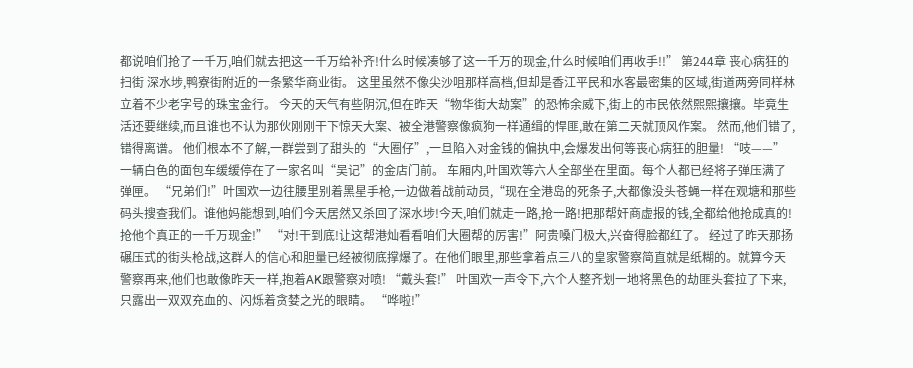都说咱们抢了一千万,咱们就去把这一千万给补齐!什么时候凑够了这一千万的现金,什么时候咱们再收手!!” 第244章 丧心病狂的扫街 深水埗,鸭寮街附近的一条繁华商业街。 这里虽然不像尖沙咀那样高档,但却是香江平民和水客最密集的区域,街道两旁同样林立着不少老字号的珠宝金行。 今天的天气有些阴沉,但在昨天“物华街大劫案”的恐怖余威下,街上的市民依然熙熙攘攘。毕竟生活还要继续,而且谁也不认为那伙刚刚干下惊天大案、被全港警察像疯狗一样通缉的悍匪,敢在第二天就顶风作案。 然而,他们错了,错得离谱。 他们根本不了解,一群尝到了甜头的“大圈仔”,一旦陷入对金钱的偏执中,会爆发出何等丧心病狂的胆量! “吱——” 一辆白色的面包车缓缓停在了一家名叫“吴记”的金店门前。 车厢内,叶国欢等六人全部坐在里面。每个人都已经将子弹压满了弹匣。 “兄弟们!”叶国欢一边往腰里别着黑星手枪,一边做着战前动员,“现在全港岛的死条子,大都像没头苍蝇一样在观塘和那些码头搜查我们。谁他妈能想到,咱们今天居然又杀回了深水埗!今天,咱们就走一路,抢一路!把那帮奸商虚报的钱,全都给他抢成真的!抢他个真正的一千万现金!” “对!干到底!让这帮港灿看看咱们大圈帮的厉害!”阿贵嗓门极大,兴奋得脸都红了。 经过了昨天那扬碾压式的街头枪战,这群人的信心和胆量已经被彻底撑爆了。在他们眼里,那些拿着点三八的皇家警察简直就是纸糊的。就算今天警察再来,他们也敢像昨天一样,抱着AK跟警察对喷! “戴头套!” 叶国欢一声令下,六个人整齐划一地将黑色的劫匪头套拉了下来,只露出一双双充血的、闪烁着贪婪之光的眼睛。 “哗啦!”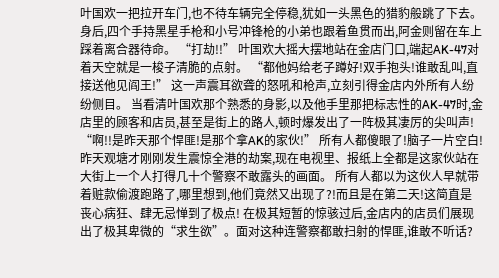叶国欢一把拉开车门,也不待车辆完全停稳,犹如一头黑色的猎豹般跳了下去。身后,四个手持黑星手枪和小号冲锋枪的小弟也跟着鱼贯而出,阿金则留在车上踩着离合器待命。 “打劫!!” 叶国欢大摇大摆地站在金店门口,端起AK-47对着天空就是一梭子清脆的点射。 “都他妈给老子蹲好!双手抱头!谁敢乱叫,直接送他见阎王!” 这一声震耳欲聋的怒吼和枪声,立刻引得金店内外所有人纷纷侧目。 当看清叶国欢那个熟悉的身影,以及他手里那把标志性的AK-47时,金店里的顾客和店员,甚至是街上的路人,顿时爆发出了一阵极其凄厉的尖叫声! “啊!!是昨天那个悍匪!是那个拿AK的家伙!” 所有人都傻眼了!脑子一片空白! 昨天观塘才刚刚发生震惊全港的劫案,现在电视里、报纸上全都是这家伙站在大街上一个人打得几十个警察不敢露头的画面。 所有人都以为这伙人早就带着赃款偷渡跑路了,哪里想到,他们竟然又出现了?!而且是在第二天!这简直是丧心病狂、肆无忌惮到了极点! 在极其短暂的惊骇过后,金店内的店员们展现出了极其卑微的“求生欲”。面对这种连警察都敢扫射的悍匪,谁敢不听话?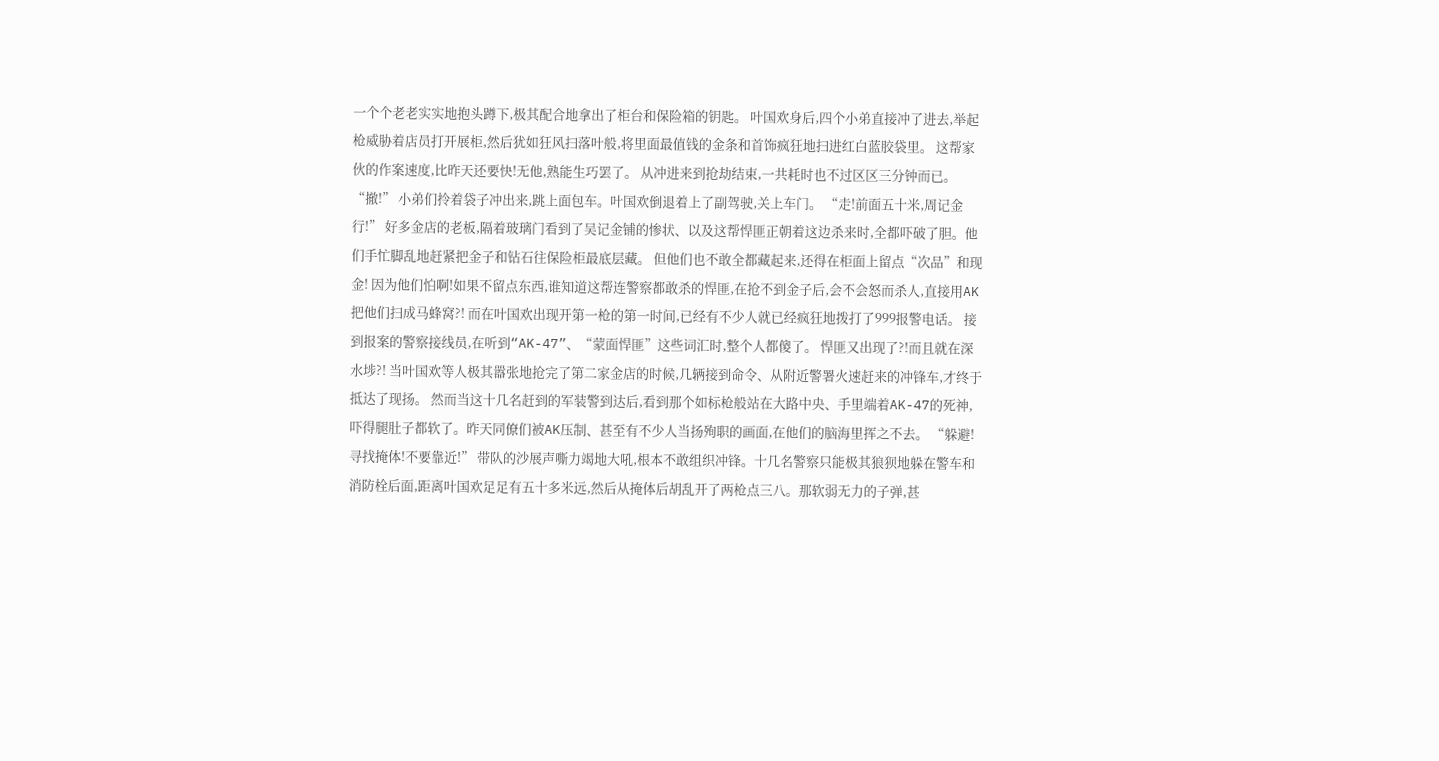一个个老老实实地抱头蹲下,极其配合地拿出了柜台和保险箱的钥匙。 叶国欢身后,四个小弟直接冲了进去,举起枪威胁着店员打开展柜,然后犹如狂风扫落叶般,将里面最值钱的金条和首饰疯狂地扫进红白蓝胶袋里。 这帮家伙的作案速度,比昨天还要快!无他,熟能生巧罢了。 从冲进来到抢劫结束,一共耗时也不过区区三分钟而已。 “撤!” 小弟们拎着袋子冲出来,跳上面包车。叶国欢倒退着上了副驾驶,关上车门。 “走!前面五十米,周记金行!” 好多金店的老板,隔着玻璃门看到了吴记金铺的惨状、以及这帮悍匪正朝着这边杀来时,全都吓破了胆。他们手忙脚乱地赶紧把金子和钻石往保险柜最底层藏。 但他们也不敢全都藏起来,还得在柜面上留点“次品”和现金! 因为他们怕啊!如果不留点东西,谁知道这帮连警察都敢杀的悍匪,在抢不到金子后,会不会怒而杀人,直接用AK把他们扫成马蜂窝?! 而在叶国欢出现开第一枪的第一时间,已经有不少人就已经疯狂地拨打了999报警电话。 接到报案的警察接线员,在听到“AK-47”、“蒙面悍匪”这些词汇时,整个人都傻了。 悍匪又出现了?!而且就在深水埗?! 当叶国欢等人极其嚣张地抢完了第二家金店的时候,几辆接到命令、从附近警署火速赶来的冲锋车,才终于抵达了现扬。 然而当这十几名赶到的军装警到达后,看到那个如标枪般站在大路中央、手里端着AK-47的死神,吓得腿肚子都软了。昨天同僚们被AK压制、甚至有不少人当扬殉职的画面,在他们的脑海里挥之不去。 “躲避!寻找掩体!不要靠近!” 带队的沙展声嘶力竭地大吼,根本不敢组织冲锋。十几名警察只能极其狼狈地躲在警车和消防栓后面,距离叶国欢足足有五十多米远,然后从掩体后胡乱开了两枪点三八。那软弱无力的子弹,甚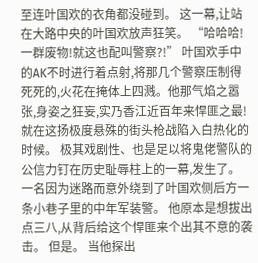至连叶国欢的衣角都没碰到。 这一幕,让站在大路中央的叶国欢放声狂笑。 “哈哈哈!一群废物!就这也配叫警察?!” 叶国欢手中的AK不时进行着点射,将那几个警察压制得死死的,火花在掩体上四溅。他那气焰之嚣张,身姿之狂妄,实乃香江近百年来悍匪之最! 就在这扬极度悬殊的街头枪战陷入白热化的时候。 极其戏剧性、也是足以将鬼佬警队的公信力钉在历史耻辱柱上的一幕,发生了。 一名因为迷路而意外绕到了叶国欢侧后方一条小巷子里的中年军装警。 他原本是想拔出点三八,从背后给这个悍匪来个出其不意的袭击。 但是。 当他探出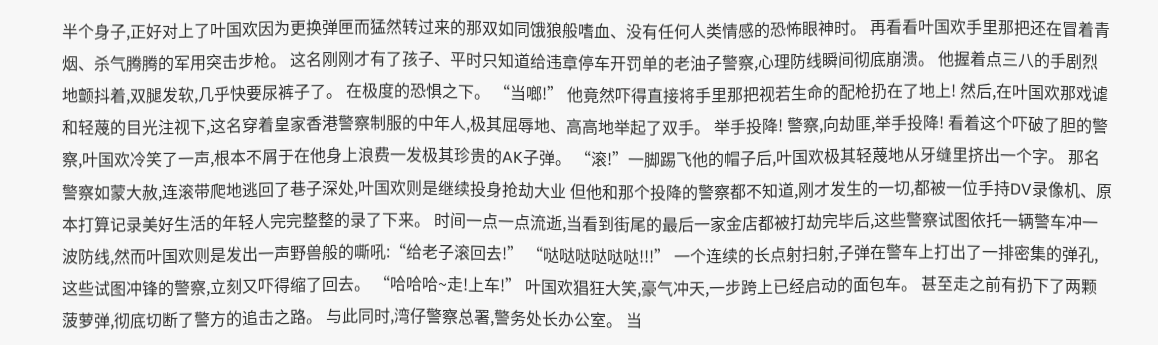半个身子,正好对上了叶国欢因为更换弹匣而猛然转过来的那双如同饿狼般嗜血、没有任何人类情感的恐怖眼神时。 再看看叶国欢手里那把还在冒着青烟、杀气腾腾的军用突击步枪。 这名刚刚才有了孩子、平时只知道给违章停车开罚单的老油子警察,心理防线瞬间彻底崩溃。 他握着点三八的手剧烈地颤抖着,双腿发软,几乎快要尿裤子了。 在极度的恐惧之下。 “当啷!” 他竟然吓得直接将手里那把视若生命的配枪扔在了地上! 然后,在叶国欢那戏谑和轻蔑的目光注视下,这名穿着皇家香港警察制服的中年人,极其屈辱地、高高地举起了双手。 举手投降! 警察,向劫匪,举手投降! 看着这个吓破了胆的警察,叶国欢冷笑了一声,根本不屑于在他身上浪费一发极其珍贵的AK子弹。 “滚!”一脚踢飞他的帽子后,叶国欢极其轻蔑地从牙缝里挤出一个字。 那名警察如蒙大赦,连滚带爬地逃回了巷子深处,叶国欢则是继续投身抢劫大业 但他和那个投降的警察都不知道,刚才发生的一切,都被一位手持DV录像机、原本打算记录美好生活的年轻人完完整整的录了下来。 时间一点一点流逝,当看到街尾的最后一家金店都被打劫完毕后,这些警察试图依托一辆警车冲一波防线,然而叶国欢则是发出一声野兽般的嘶吼:“给老子滚回去!” “哒哒哒哒哒哒!!!” 一个连续的长点射扫射,子弹在警车上打出了一排密集的弹孔,这些试图冲锋的警察,立刻又吓得缩了回去。 “哈哈哈~走!上车!” 叶国欢猖狂大笑,豪气冲天,一步跨上已经启动的面包车。 甚至走之前有扔下了两颗菠萝弹,彻底切断了警方的追击之路。 与此同时,湾仔警察总署,警务处长办公室。 当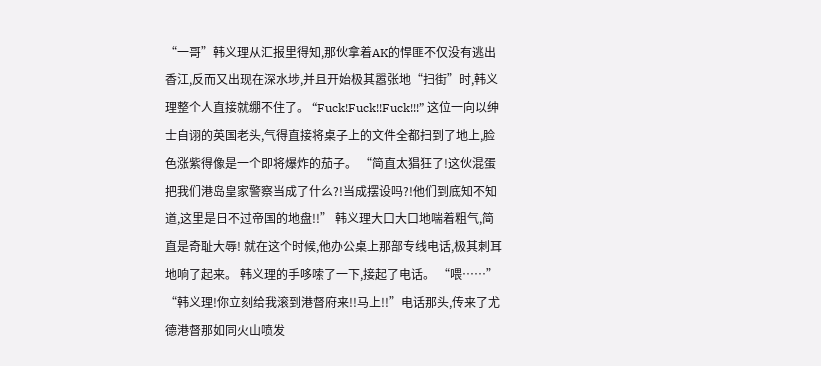“一哥”韩义理从汇报里得知,那伙拿着AK的悍匪不仅没有逃出香江,反而又出现在深水埗,并且开始极其嚣张地“扫街”时,韩义理整个人直接就绷不住了。 “Fuck!Fuck!!Fuck!!!” 这位一向以绅士自诩的英国老头,气得直接将桌子上的文件全都扫到了地上,脸色涨紫得像是一个即将爆炸的茄子。 “简直太猖狂了!这伙混蛋把我们港岛皇家警察当成了什么?!当成摆设吗?!他们到底知不知道,这里是日不过帝国的地盘!!” 韩义理大口大口地喘着粗气,简直是奇耻大辱! 就在这个时候,他办公桌上那部专线电话,极其刺耳地响了起来。 韩义理的手哆嗦了一下,接起了电话。 “喂……” “韩义理!你立刻给我滚到港督府来!!马上!!”电话那头,传来了尤德港督那如同火山喷发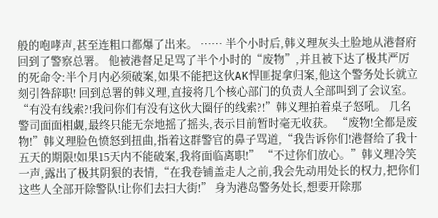般的咆哮声,甚至连粗口都爆了出来。 …… 半个小时后,韩义理灰头土脸地从港督府回到了警察总署。 他被港督足足骂了半个小时的“废物”,并且被下达了极其严厉的死命令:半个月内必须破案,如果不能把这伙AK悍匪捉拿归案,他这个警务处长就立刻引咎辞职! 回到总署的韩义理,直接将几个核心部门的负责人全部叫到了会议室。 “有没有线索?!我问你们有没有这伙大圈仔的线索?!”韩义理拍着桌子怒吼。 几名警司面面相觑,最终只能无奈地摇了摇头,表示目前暂时毫无收获。 “废物!全都是废物!”韩义理脸色愤怒到扭曲,指着这群警官的鼻子骂道,“我告诉你们!港督给了我十五天的期限!如果15天内不能破案,我将面临离职!” “不过你们放心。”韩义理冷笑一声,露出了极其阴狠的表情,“在我卷铺盖走人之前,我会先动用处长的权力,把你们这些人全部开除警队!让你们去扫大街!” 身为港岛警务处长,想要开除那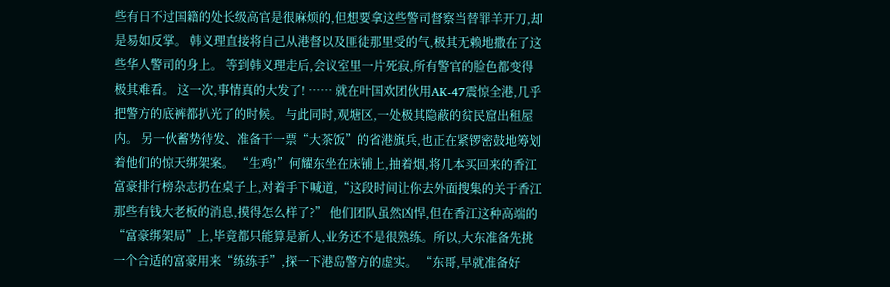些有日不过国籍的处长级高官是很麻烦的,但想要拿这些警司督察当替罪羊开刀,却是易如反掌。 韩义理直接将自己从港督以及匪徒那里受的气,极其无赖地撒在了这些华人警司的身上。 等到韩义理走后,会议室里一片死寂,所有警官的脸色都变得极其难看。 这一次,事情真的大发了! …… 就在叶国欢团伙用AK-47震惊全港,几乎把警方的底裤都扒光了的时候。 与此同时,观塘区,一处极其隐蔽的贫民窟出租屋内。 另一伙蓄势待发、准备干一票“大茶饭”的省港旗兵,也正在紧锣密鼓地筹划着他们的惊天绑架案。 “生鸡!”何耀东坐在床铺上,抽着烟,将几本买回来的香江富豪排行榜杂志扔在桌子上,对着手下喊道,“这段时间让你去外面搜集的关于香江那些有钱大老板的消息,摸得怎么样了?” 他们团队虽然凶悍,但在香江这种高端的“富豪绑架局”上,毕竟都只能算是新人,业务还不是很熟练。所以,大东准备先挑一个合适的富豪用来“练练手”,探一下港岛警方的虚实。 “东哥,早就准备好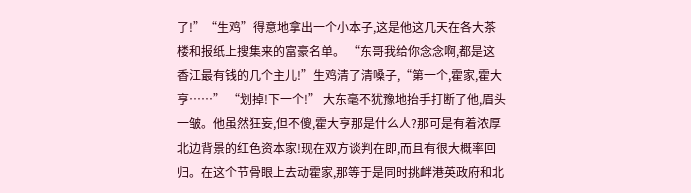了!”“生鸡”得意地拿出一个小本子,这是他这几天在各大茶楼和报纸上搜集来的富豪名单。 “东哥我给你念念啊,都是这香江最有钱的几个主儿!”生鸡清了清嗓子,“第一个,霍家,霍大亨……” “划掉!下一个!” 大东毫不犹豫地抬手打断了他,眉头一皱。他虽然狂妄,但不傻,霍大亨那是什么人?那可是有着浓厚北边背景的红色资本家!现在双方谈判在即,而且有很大概率回归。在这个节骨眼上去动霍家,那等于是同时挑衅港英政府和北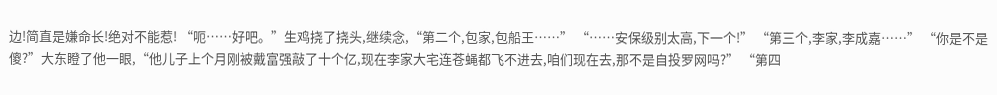边!简直是嫌命长!绝对不能惹! “呃……好吧。”生鸡挠了挠头,继续念,“第二个,包家,包船王……” “……安保级别太高,下一个!” “第三个,李家,李成嘉……” “你是不是傻?”大东瞪了他一眼,“他儿子上个月刚被戴富强敲了十个亿,现在李家大宅连苍蝇都飞不进去,咱们现在去,那不是自投罗网吗?” “第四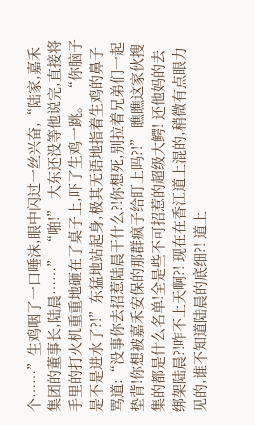个……”生鸡咽了一口唾沫,眼中闪过一丝兴奋,“陆家,嘉禾集团的董事长,陆晨……” “啪!” 大东还没等他说完,直接将手里的打火机重重地砸在了桌子上,吓了生鸡一跳。 “你脑子是不是进水了?!”东猛地站起身,极其无语地指着生鸡的鼻子骂道:“没事你去招惹陆晨干什么?!你想死,别拉着兄弟们一起垫背!你想被嘉禾安保的那群疯子给盯上吗?!” 瞧瞧这家伙搜集的都是什么名单!全是些不可招惹的超级大鳄! 还他妈的去绑架陆晨?!咋不上天啊?! 现在在香江道上混的,稍微有点眼力见的,谁不知道陆晨的底细?! 道上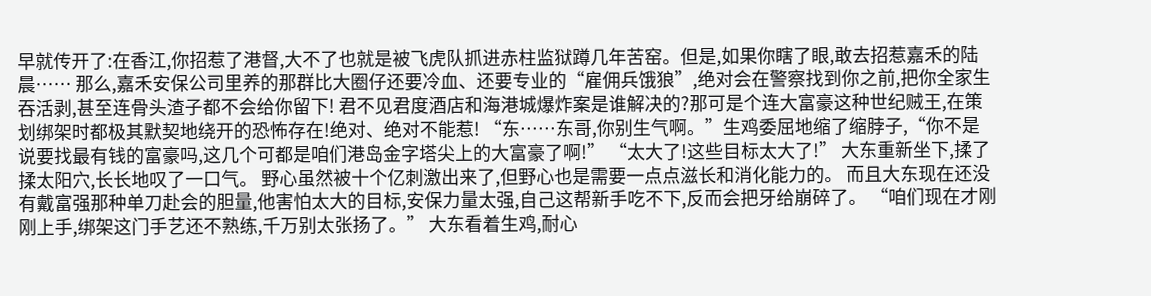早就传开了:在香江,你招惹了港督,大不了也就是被飞虎队抓进赤柱监狱蹲几年苦窑。但是,如果你瞎了眼,敢去招惹嘉禾的陆晨…… 那么,嘉禾安保公司里养的那群比大圈仔还要冷血、还要专业的“雇佣兵饿狼”,绝对会在警察找到你之前,把你全家生吞活剥,甚至连骨头渣子都不会给你留下! 君不见君度酒店和海港城爆炸案是谁解决的?那可是个连大富豪这种世纪贼王,在策划绑架时都极其默契地绕开的恐怖存在!绝对、绝对不能惹! “东……东哥,你别生气啊。”生鸡委屈地缩了缩脖子,“你不是说要找最有钱的富豪吗,这几个可都是咱们港岛金字塔尖上的大富豪了啊!” “太大了!这些目标太大了!” 大东重新坐下,揉了揉太阳穴,长长地叹了一口气。 野心虽然被十个亿刺激出来了,但野心也是需要一点点滋长和消化能力的。 而且大东现在还没有戴富强那种单刀赴会的胆量,他害怕太大的目标,安保力量太强,自己这帮新手吃不下,反而会把牙给崩碎了。 “咱们现在才刚刚上手,绑架这门手艺还不熟练,千万别太张扬了。” 大东看着生鸡,耐心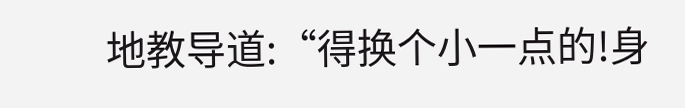地教导道:“得换个小一点的!身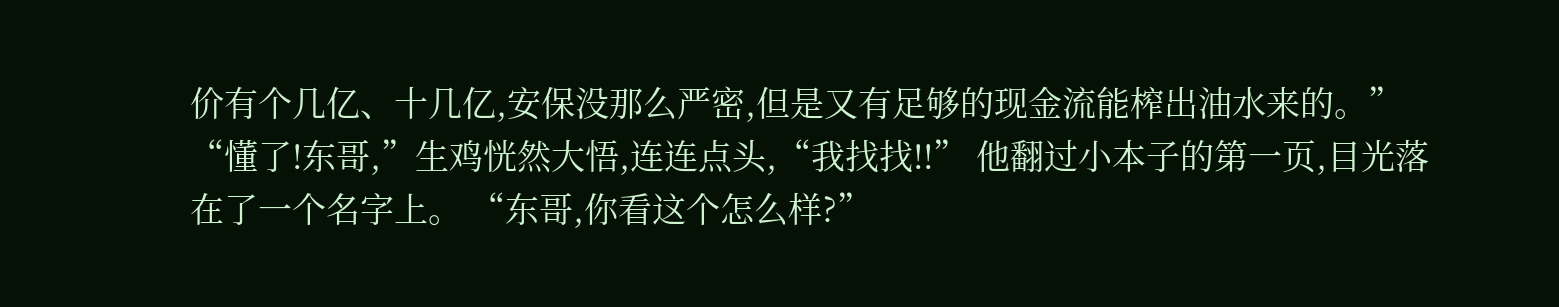价有个几亿、十几亿,安保没那么严密,但是又有足够的现金流能榨出油水来的。” “懂了!东哥,”生鸡恍然大悟,连连点头,“我找找!!” 他翻过小本子的第一页,目光落在了一个名字上。 “东哥,你看这个怎么样?”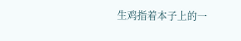生鸡指着本子上的一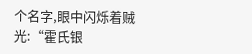个名字,眼中闪烁着贼光:“霍氏银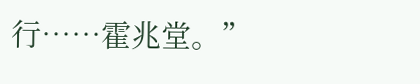行……霍兆堂。”